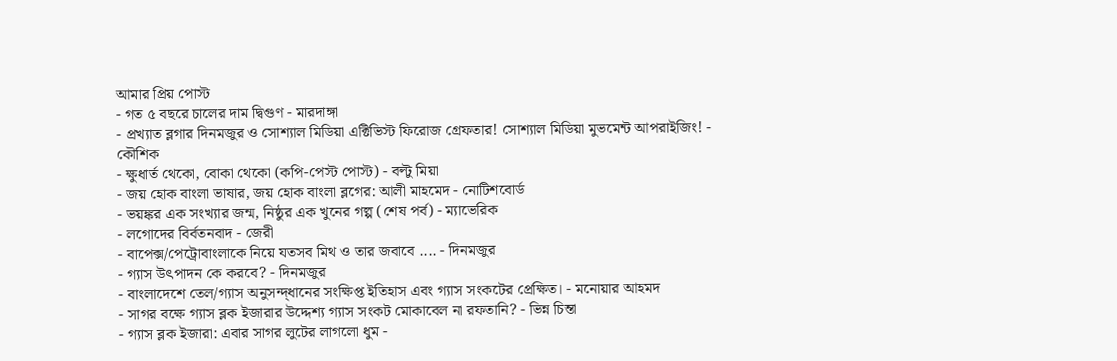আমার প্রিয় পোস্ট
- গত ৫ বছরে চালের দাম দ্বিগুণ - মারদাঙ্গা
- প্রখ্যাত ব্লগার দিনমজুর ও সোশ্যাল মিডিয়া এক্টিভিস্ট ফিরোজ গ্রেফতার! সোশ্যাল মিডিয়া মুভমেন্ট আপরাইজিং! - কৌশিক
- ক্ষুধার্ত থেকো, বোকা থেকো (কপি-পেস্ট পোস্ট) - বল্টু মিয়া
- জয় হোক বাংলা ভাষার, জয় হোক বাংলা ব্লগের: আলী মাহমেদ - নোটিশবোর্ড
- ভয়ঙ্কর এক সংখ্যার জন্ম, নিষ্ঠুর এক খুনের গল্প (শেষ পর্ব) - ম্যাভেরিক
- লগোদের বির্বতনবাদ - জেরী
- বাপেক্স/পেট্রোবাংলাকে নিয়ে যতসব মিথ ও তার জবাবে .... - দিনমজুর
- গ্যাস উৎপাদন কে করবে? - দিনমজুর
- বাংলাদেশে তেল/গ্যাস অনুসন্দ্ধানের সংক্ষিপ্ত ইতিহাস এবং গ্যাস সংকটের প্রেক্ষিত। - মনোয়ার আহমদ
- সাগর বক্ষে গ্যাস ব্লক ইজারার উদ্দেশ্য গ্যাস সংকট মোকাবেল না রফতানি? - ভিন্ন চিন্তা
- গ্যাস ব্লক ইজারা: এবার সাগর লুটের লাগলো ধুম -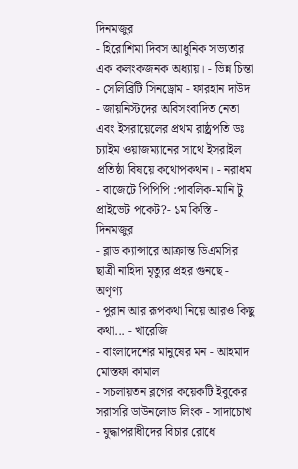দিনমজুর
- হিরোশিমা দিবস আধুনিক সভ্যতার এক কলংকজনক অধ্যায়। - ভিন্ন চিন্তা
- সেলিব্রিটি সিনড্রোম - ফারহান দাউদ
- জায়নিস্টদের অবিসংবাদিত নেতা এবং ইসরায়েলের প্রথম রাষ্ঠ্রপতি ডঃ চ্যাইম ওয়াজম্যানের সাথে ইসরাইল প্রতিষ্ঠা বিষয়ে কথোপকথন। - নরাধম
- বাজেটে পিপিপি :পাবলিক-মানি টু প্রাইভেট পকেট?- ১ম কিস্তি - দিনমজুর
- ব্লাড ক্যান্সারে আক্রান্ত ডিএমসির ছাত্রী নাহিদা মৃত্যুর প্রহর গুনছে - অণৃণ্য
- পুরান আর রূপকথা নিয়ে আরও কিছু কথা... - খারেজি
- বাংলাদেশের মানুষের মন - আহমাদ মোস্তফা কামাল
- সচলায়তন ব্লগের কয়েকটি ইবুকের সরাসরি ডাউনলোড লিংক - সাদাচোখ
- যুদ্ধাপরাধীদের বিচার রোধে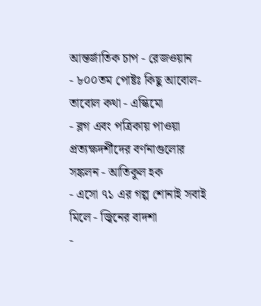আন্তর্জাতিক চাপ - রেজওয়ান
- ৮০০তম পোষ্টঃ কিছু আবোল-তাবোল কথা - এস্কিমো
- ব্লগ এবং পত্রিকায় পাওয়া প্রত্যক্ষদর্শীদের বর্ণনাগুলোর সঙ্কলন - আতিকুল হক
- এসো ৭১ এর গল্প শোনাই সবাই মিলে - জ্বিনের বাদশা
-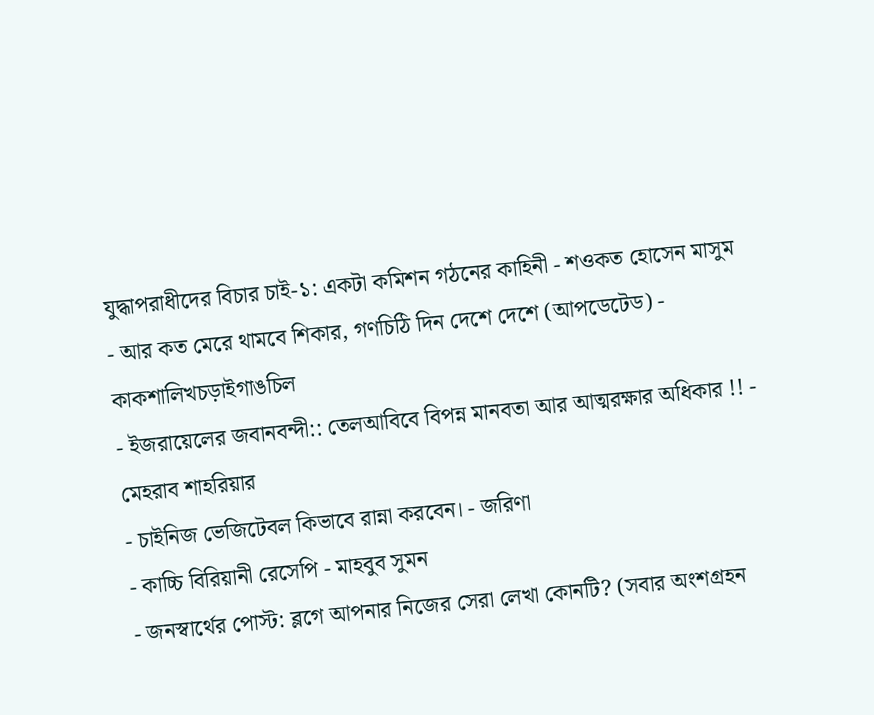যুদ্ধাপরাধীদের বিচার চাই-১: একটা কমিশন গঠনের কাহিনী - শওকত হোসেন মাসুম
- আর কত মেরে থামবে শিকার, গণচিঠি দিন দেশে দেশে (আপডেটেড) - কাকশালিখচড়াইগাঙচিল
- ইজরায়েলের জবানবন্দী:: তেলআবিবে বিপন্ন মানবতা আর আত্মরক্ষার অধিকার !! - মেহরাব শাহরিয়ার
- চাইনিজ ভেজিটেবল কিভাবে রান্না করবেন। - জরিণা
- কাচ্চি বিরিয়ানী রেসেপি - মাহবুব সুমন
- জনস্বার্থের পোস্ট: ব্লগে আপনার নিজের সেরা লেখা কোনটি? (সবার অংশগ্রহন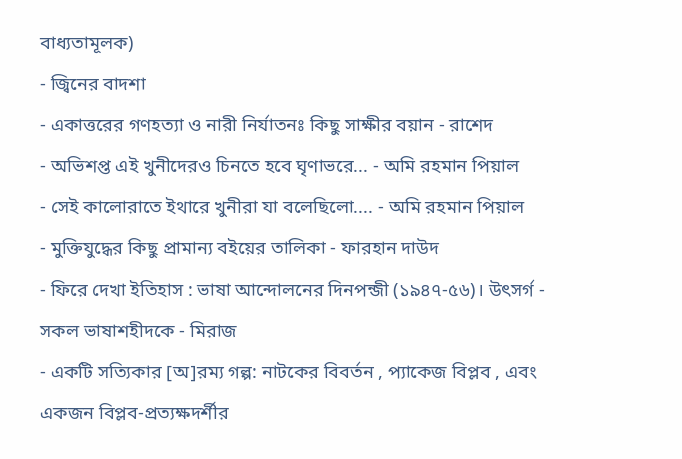বাধ্যতামূলক)
- জ্বিনের বাদশা
- একাত্তরের গণহত্যা ও নারী নির্যাতনঃ কিছু সাক্ষীর বয়ান - রাশেদ
- অভিশপ্ত এই খুনীদেরও চিনতে হবে ঘৃণাভরে... - অমি রহমান পিয়াল
- সেই কালোরাতে ইথারে খুনীরা যা বলেছিলো.... - অমি রহমান পিয়াল
- মুক্তিযুদ্ধের কিছু প্রামান্য বইয়ের তালিকা - ফারহান দাউদ
- ফিরে দেখা ইতিহাস : ভাষা আন্দোলনের দিনপন্জী (১৯৪৭-৫৬)। উৎসর্গ - সকল ভাষাশহীদকে - মিরাজ
- একটি সত্যিকার [অ]রম্য গল্প: নাটকের বিবর্তন , প্যাকেজ বিপ্লব , এবং একজন বিপ্লব-প্রত্যক্ষদর্শীর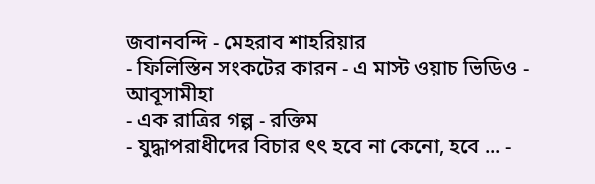জবানবন্দি - মেহরাব শাহরিয়ার
- ফিলিস্তিন সংকটের কারন - এ মাস্ট ওয়াচ ভিডিও - আবূসামীহা
- এক রাত্রির গল্প - রক্তিম
- যুদ্ধাপরাধীদের বিচার ৎৎ হবে না কেনো, হবে ... -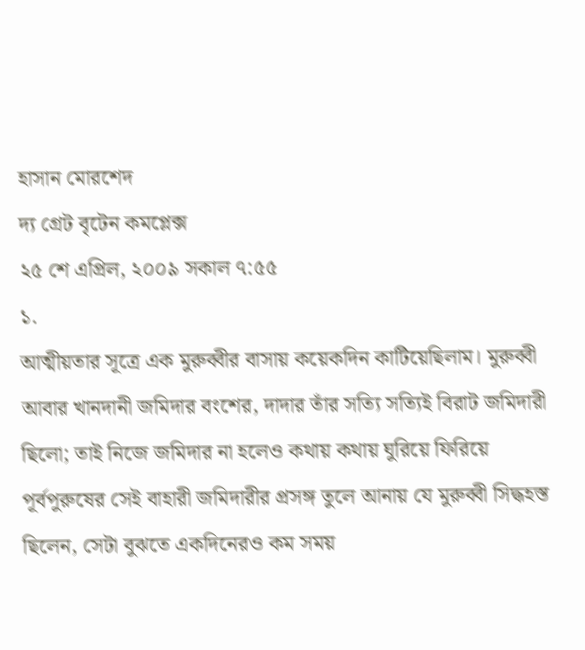হাসান মোরশেদ
দ্য গ্রেট বৃটেন কমপ্লেক্স
২৫ শে এপ্রিল, ২০০৯ সকাল ৭:৫৫
১.
আত্মীয়তার সূত্রে এক মুরুব্বীর বাসায় কয়েকদিন কাটিয়েছিলাম। মুরুব্বী আবার খানদানী জমিদার বংশের, দাদার তাঁর সত্যি সত্যিই বিরাট জমিদারী ছিলো; তাই নিজে জমিদার না হলেও কথায় কথায় ঘুরিয়ে ফিরিয়ে পূর্বপুরুষের সেই বাহারী জমিদারীর প্রসঙ্গ তুলে আনায় যে মুরুব্বী সিদ্ধহস্ত ছিলেন, সেটা বুঝতে একদিনেরও কম সময়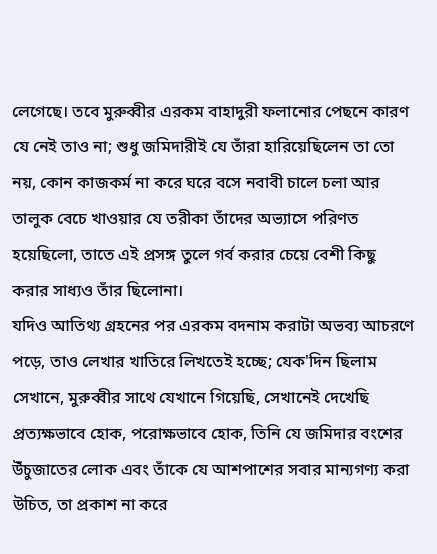লেগেছে। তবে মুরুব্বীর এরকম বাহাদুরী ফলানোর পেছনে কারণ যে নেই তাও না; শুধু জমিদারীই যে তাঁরা হারিয়েছিলেন তা তো নয়, কোন কাজকর্ম না করে ঘরে বসে নবাবী চালে চলা আর তালুক বেচে খাওয়ার যে তরীকা তাঁদের অভ্যাসে পরিণত হয়েছিলো, তাতে এই প্রসঙ্গ তুলে গর্ব করার চেয়ে বেশী কিছু করার সাধ্যও তাঁর ছিলোনা।
যদিও আতিথ্য গ্রহনের পর এরকম বদনাম করাটা অভব্য আচরণে পড়ে, তাও লেখার খাতিরে লিখতেই হচ্ছে; যেক'দিন ছিলাম সেখানে, মুরুব্বীর সাথে যেখানে গিয়েছি, সেখানেই দেখেছি প্রত্যক্ষভাবে হোক, পরোক্ষভাবে হোক, তিনি যে জমিদার বংশের উঁচুজাতের লোক এবং তাঁকে যে আশপাশের সবার মান্যগণ্য করা উচিত, তা প্রকাশ না করে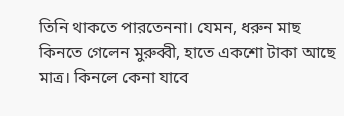তিনি থাকতে পারতেননা। যেমন, ধরুন মাছ কিনতে গেলেন মুরুব্বী, হাতে একশো টাকা আছে মাত্র। কিনলে কেনা যাবে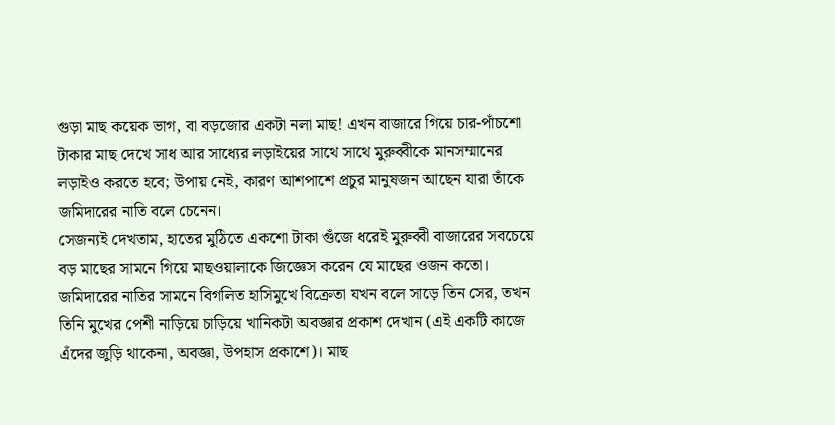গুড়া মাছ কয়েক ভাগ, বা বড়জোর একটা নলা মাছ! এখন বাজারে গিয়ে চার-পাঁচশো টাকার মাছ দেখে সাধ আর সাধ্যের লড়াইয়ের সাথে সাথে মুরুব্বীকে মানসম্মানের লড়াইও করতে হবে; উপায় নেই, কারণ আশপাশে প্রচুর মানুষজন আছেন যারা তাঁকে জমিদারের নাতি বলে চেনেন।
সেজন্যই দেখতাম, হাতের মুঠিতে একশো টাকা গুঁজে ধরেই মুরুব্বী বাজারের সবচেয়ে বড় মাছের সামনে গিয়ে মাছওয়ালাকে জিজ্ঞেস করেন যে মাছের ওজন কতো। জমিদারের নাতির সামনে বিগলিত হাসিমুখে বিক্রেতা যখন বলে সাড়ে তিন সের, তখন তিনি মুখের পেশী নাড়িয়ে চাড়িয়ে খানিকটা অবজ্ঞার প্রকাশ দেখান (এই একটি কাজে এঁদের জুড়ি থাকেনা, অবজ্ঞা, উপহাস প্রকাশে)। মাছ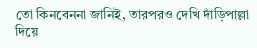তো কিনবেননা জানিই, তারপরও দেখি দাঁড়িপাল্লা দিয়ে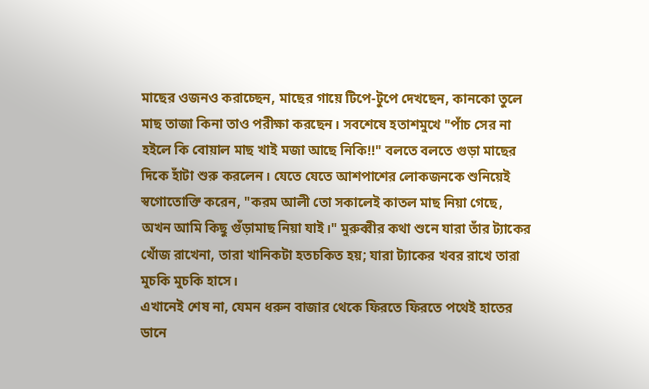মাছের ওজনও করাচ্ছেন, মাছের গায়ে টিপে-টুপে দেখছেন, কানকো তুলে মাছ তাজা কিনা তাও পরীক্ষা করছেন। সবশেষে হতাশমুখে "পাঁচ সের না হইলে কি বোয়াল মাছ খাই মজা আছে নিকি!!" বলতে বলতে গুড়া মাছের দিকে হাঁটা শুরু করলেন। যেতে যেতে আশপাশের লোকজনকে শুনিয়েই স্বগোতোক্তি করেন, "করম আলী তো সকালেই কাতল মাছ নিয়া গেছে, অখন আমি কিছু গুঁড়ামাছ নিয়া যাই।" মুরুব্বীর কথা শুনে যারা তাঁর ট্যাকের খোঁজ রাখেনা, তারা খানিকটা হতচকিত হয়; যারা ট্যাকের খবর রাখে তারা মুচকি মুচকি হাসে।
এখানেই শেষ না, যেমন ধরুন বাজার থেকে ফিরতে ফিরতে পথেই হাতের ডানে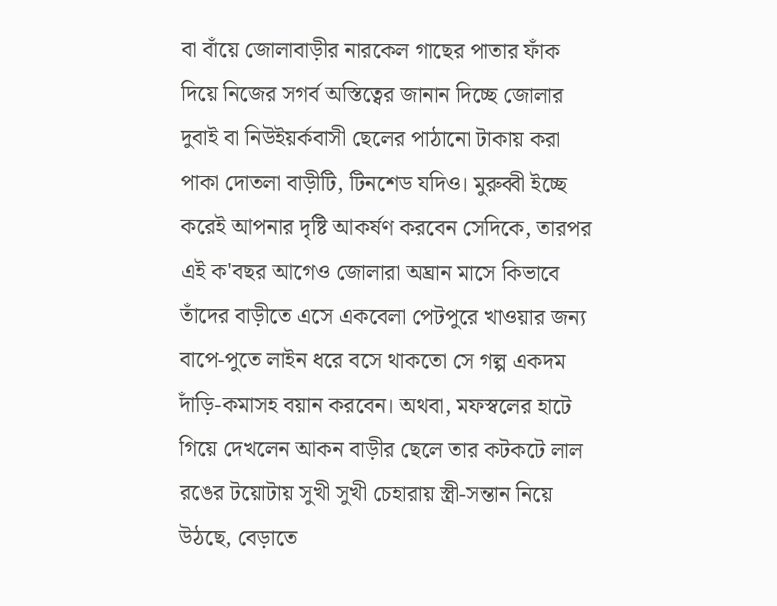বা বাঁয়ে জোলাবাড়ীর নারকেল গাছের পাতার ফাঁক দিয়ে নিজের সগর্ব অস্তিত্বের জানান দিচ্ছে জোলার দুবাই বা নিউইয়র্কবাসী ছেলের পাঠানো টাকায় করা পাকা দোতলা বাড়ীটি, টিনশেড যদিও। মুরুব্বী ইচ্ছে করেই আপনার দৃষ্টি আকর্ষণ করবেন সেদিকে, তারপর এই ক'বছর আগেও জোলারা অঘ্রান মাসে কিভাবে তাঁদের বাড়ীতে এসে একবেলা পেটপুরে খাওয়ার জন্য বাপে-পুতে লাইন ধরে বসে থাকতো সে গল্প একদম দাঁড়ি-কমাসহ বয়ান করবেন। অথবা, মফস্বলের হাটে গিয়ে দেখলেন আকন বাড়ীর ছেলে তার কটকটে লাল রঙের টয়োটায় সুখী সুখী চেহারায় স্ত্রী-সন্তান নিয়ে উঠছে, বেড়াতে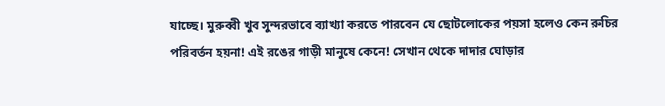যাচ্ছে। মুরুব্বী খুব সুন্দরভাবে ব্যাখ্যা করতে পারবেন যে ছোটলোকের পয়সা হলেও কেন রুচির পরিবর্তন হয়না! এই রঙের গাড়ী মানুষে কেনে! সেখান থেকে দাদার ঘোড়ার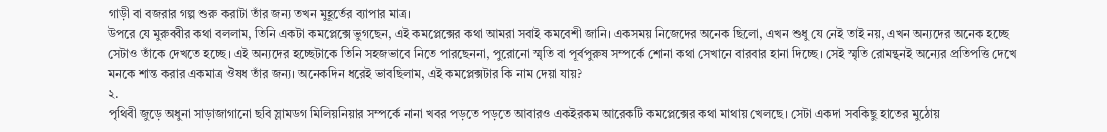গাড়ী বা বজরার গল্প শুরু করাটা তাঁর জন্য তখন মুহূর্তের ব্যাপার মাত্র।
উপরে যে মুরুব্বীর কথা বললাম, তিনি একটা কমপ্লেক্সে ভুগছেন, এই কমপ্লেক্সের কথা আমরা সবাই কমবেশী জানি। একসময় নিজেদের অনেক ছিলো, এখন শুধু যে নেই তাই নয়, এখন অন্যদের অনেক হচ্ছে সেটাও তাঁকে দেখতে হচ্ছে। এই অন্যদের হচ্ছেটাকে তিনি সহজভাবে নিতে পারছেননা, পুরোনো স্মৃতি বা পূর্বপুরুষ সম্পর্কে শোনা কথা সেখানে বারবার হানা দিচ্ছে। সেই স্মৃতি রোমন্থনই অন্যের প্রতিপত্তি দেখে মনকে শান্ত করার একমাত্র ঔষধ তাঁর জন্য। অনেকদিন ধরেই ভাবছিলাম, এই কমপ্লেক্সটার কি নাম দেয়া যায়?
২.
পৃথিবী জুড়ে অধুনা সাড়াজাগানো ছবি স্লামডগ মিলিয়নিয়ার সম্পর্কে নানা খবর পড়তে পড়তে আবারও একইরকম আরেকটি কমপ্লেক্সের কথা মাথায় খেলছে। সেটা একদা সবকিছু হাতের মুঠোয়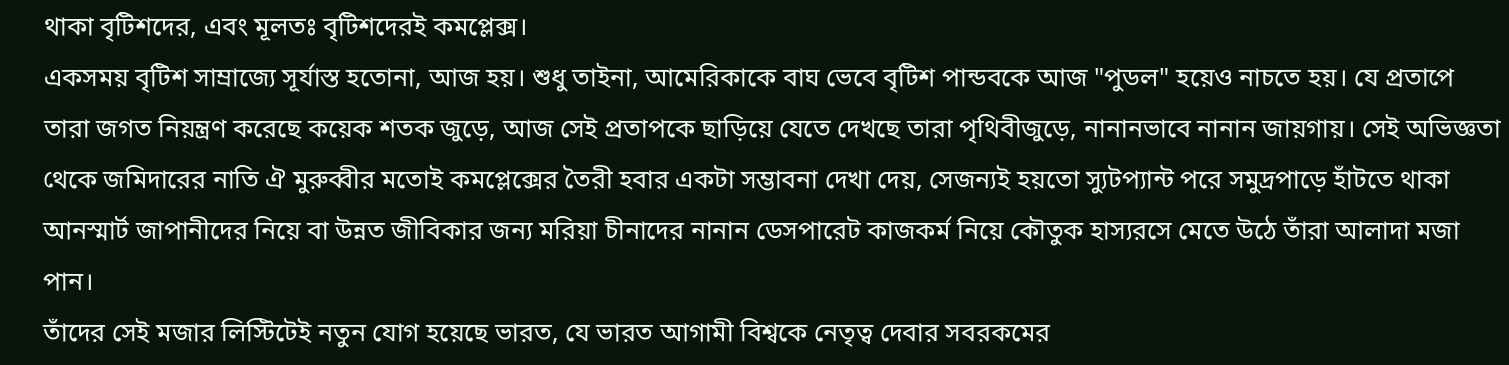থাকা বৃটিশদের, এবং মূলতঃ বৃটিশদেরই কমপ্লেক্স।
একসময় বৃটিশ সাম্রাজ্যে সূর্যাস্ত হতোনা, আজ হয়। শুধু তাইনা, আমেরিকাকে বাঘ ভেবে বৃটিশ পান্ডবকে আজ "পুডল" হয়েও নাচতে হয়। যে প্রতাপে তারা জগত নিয়ন্ত্রণ করেছে কয়েক শতক জুড়ে, আজ সেই প্রতাপকে ছাড়িয়ে যেতে দেখছে তারা পৃথিবীজুড়ে, নানানভাবে নানান জায়গায়। সেই অভিজ্ঞতা থেকে জমিদারের নাতি ঐ মুরুব্বীর মতোই কমপ্লেক্সের তৈরী হবার একটা সম্ভাবনা দেখা দেয়, সেজন্যই হয়তো স্যুটপ্যান্ট পরে সমুদ্রপাড়ে হাঁটতে থাকা আনস্মার্ট জাপানীদের নিয়ে বা উন্নত জীবিকার জন্য মরিয়া চীনাদের নানান ডেসপারেট কাজকর্ম নিয়ে কৌতুক হাস্যরসে মেতে উঠে তাঁরা আলাদা মজা পান।
তাঁদের সেই মজার লিস্টিটেই নতুন যোগ হয়েছে ভারত, যে ভারত আগামী বিশ্বকে নেতৃত্ব দেবার সবরকমের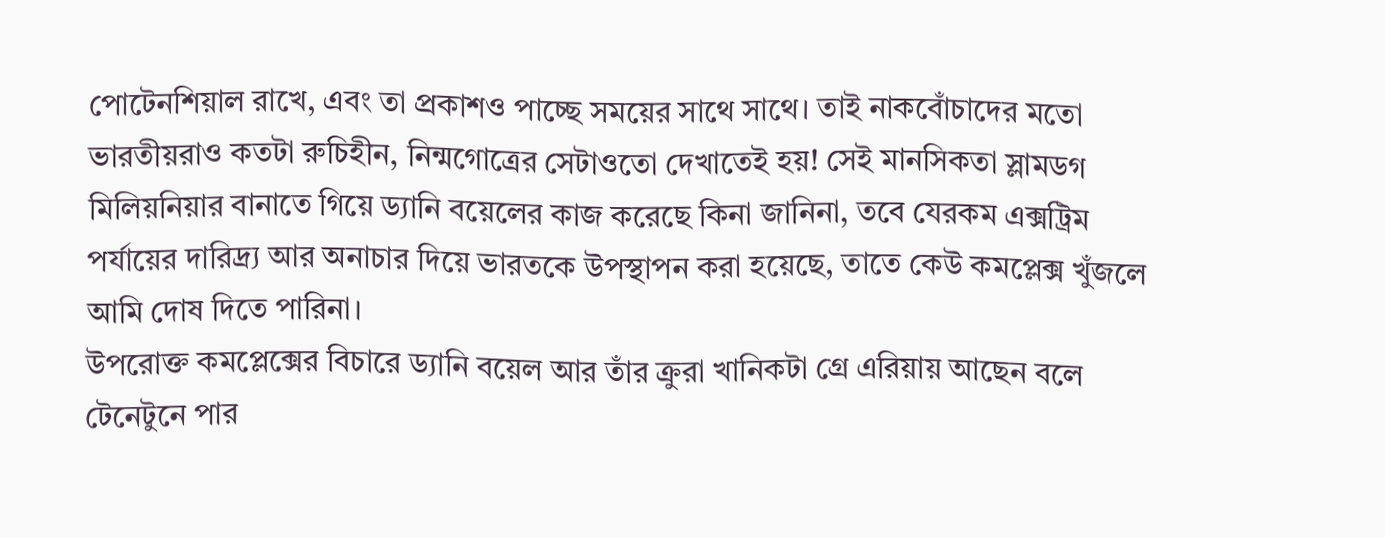পোটেনশিয়াল রাখে, এবং তা প্রকাশও পাচ্ছে সময়ের সাথে সাথে। তাই নাকবোঁচাদের মতো ভারতীয়রাও কতটা রুচিহীন, নিন্মগোত্রের সেটাওতো দেখাতেই হয়! সেই মানসিকতা স্লামডগ মিলিয়নিয়ার বানাতে গিয়ে ড্যানি বয়েলের কাজ করেছে কিনা জানিনা, তবে যেরকম এক্সট্রিম পর্যায়ের দারিদ্র্য আর অনাচার দিয়ে ভারতকে উপস্থাপন করা হয়েছে, তাতে কেউ কমপ্লেক্স খুঁজলে আমি দোষ দিতে পারিনা।
উপরোক্ত কমপ্লেক্সের বিচারে ড্যানি বয়েল আর তাঁর ক্রুরা খানিকটা গ্রে এরিয়ায় আছেন বলে টেনেটুনে পার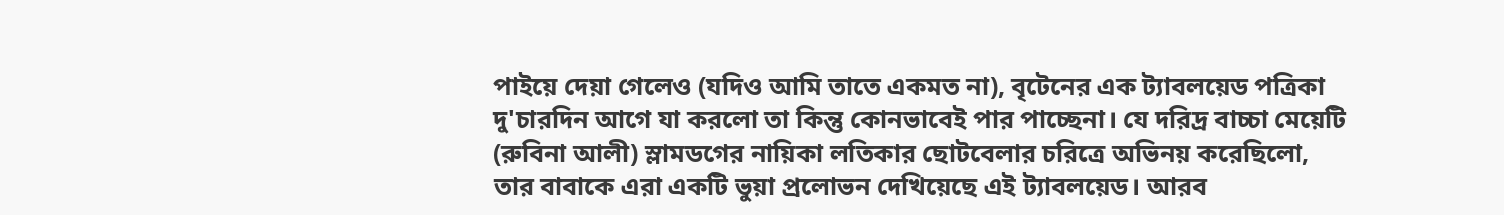পাইয়ে দেয়া গেলেও (যদিও আমি তাতে একমত না), বৃটেনের এক ট্যাবলয়েড পত্রিকা দু'চারদিন আগে যা করলো তা কিন্তু কোনভাবেই পার পাচ্ছেনা। যে দরিদ্র বাচ্চা মেয়েটি (রুবিনা আলী) স্লামডগের নায়িকা লতিকার ছোটবেলার চরিত্রে অভিনয় করেছিলো, তার বাবাকে এরা একটি ভুয়া প্রলোভন দেখিয়েছে এই ট্যাবলয়েড। আরব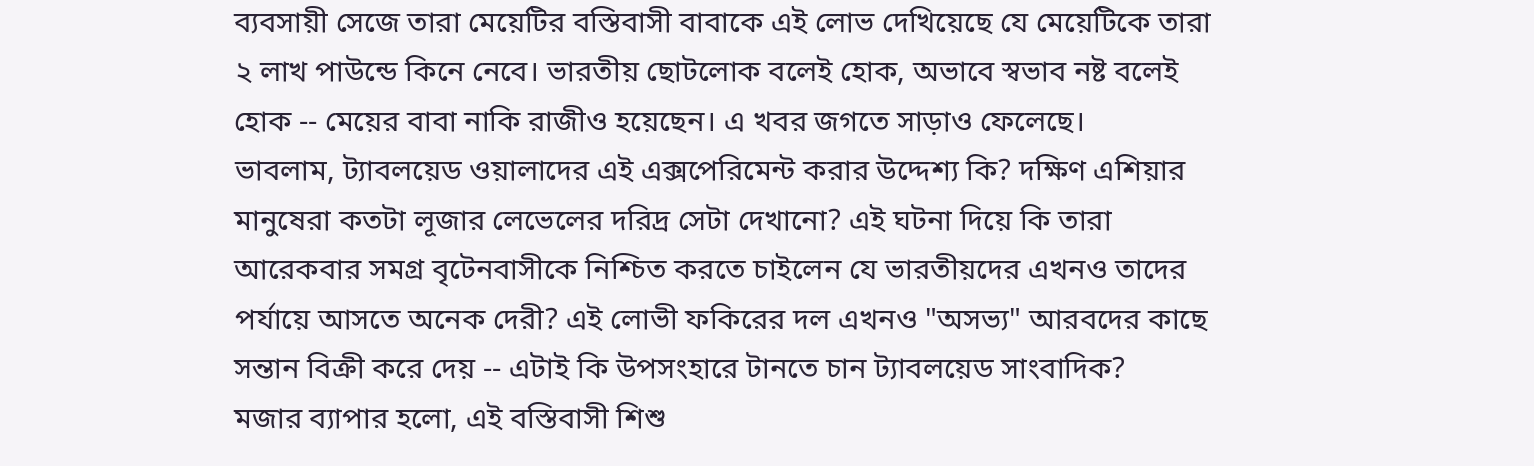ব্যবসায়ী সেজে তারা মেয়েটির বস্তিবাসী বাবাকে এই লোভ দেখিয়েছে যে মেয়েটিকে তারা ২ লাখ পাউন্ডে কিনে নেবে। ভারতীয় ছোটলোক বলেই হোক, অভাবে স্বভাব নষ্ট বলেই হোক -- মেয়ের বাবা নাকি রাজীও হয়েছেন। এ খবর জগতে সাড়াও ফেলেছে।
ভাবলাম, ট্যাবলয়েড ওয়ালাদের এই এক্সপেরিমেন্ট করার উদ্দেশ্য কি? দক্ষিণ এশিয়ার মানুষেরা কতটা লূজার লেভেলের দরিদ্র সেটা দেখানো? এই ঘটনা দিয়ে কি তারা আরেকবার সমগ্র বৃটেনবাসীকে নিশ্চিত করতে চাইলেন যে ভারতীয়দের এখনও তাদের পর্যায়ে আসতে অনেক দেরী? এই লোভী ফকিরের দল এখনও "অসভ্য" আরবদের কাছে সন্তান বিক্রী করে দেয় -- এটাই কি উপসংহারে টানতে চান ট্যাবলয়েড সাংবাদিক?
মজার ব্যাপার হলো, এই বস্তিবাসী শিশু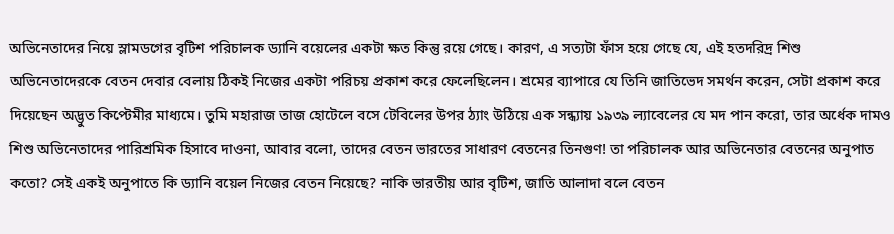অভিনেতাদের নিয়ে স্লামডগের বৃটিশ পরিচালক ড্যানি বয়েলের একটা ক্ষত কিন্তু রয়ে গেছে। কারণ, এ সত্যটা ফাঁস হয়ে গেছে যে, এই হতদরিদ্র শিশু অভিনেতাদেরকে বেতন দেবার বেলায় ঠিকই নিজের একটা পরিচয় প্রকাশ করে ফেলেছিলেন। শ্রমের ব্যাপারে যে তিনি জাতিভেদ সমর্থন করেন, সেটা প্রকাশ করে দিয়েছেন অদ্ভুত কিপ্টেমীর মাধ্যমে। তুমি মহারাজ তাজ হোটেলে বসে টেবিলের উপর ঠ্যাং উঠিয়ে এক সন্ধ্যায় ১৯৩৯ ল্যাবেলের যে মদ পান করো, তার অর্ধেক দামও শিশু অভিনেতাদের পারিশ্রমিক হিসাবে দাওনা, আবার বলো, তাদের বেতন ভারতের সাধারণ বেতনের তিনগুণ! তা পরিচালক আর অভিনেতার বেতনের অনুপাত কতো? সেই একই অনুপাতে কি ড্যানি বয়েল নিজের বেতন নিয়েছে? নাকি ভারতীয় আর বৃটিশ, জাতি আলাদা বলে বেতন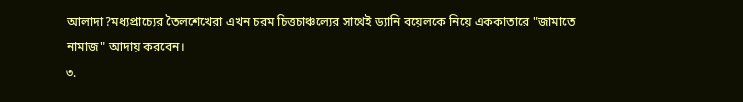আলাদা?মধ্যপ্রাচ্যের তৈলশেখেরা এখন চরম চিত্তচাঞ্চল্যের সাথেই ড্যানি বয়েলকে নিয়ে এককাতারে "জামাতে নামাজ" আদায় করবেন।
৩.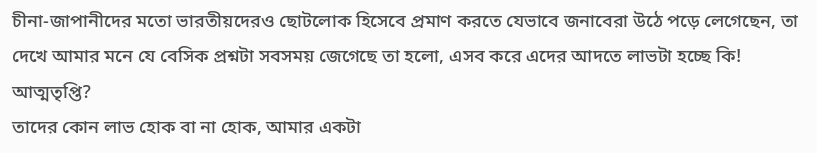চীনা-জাপানীদের মতো ভারতীয়দেরও ছোটলোক হিসেবে প্রমাণ করতে যেভাবে জনাবেরা উঠে পড়ে লেগেছেন, তা দেখে আমার মনে যে বেসিক প্রশ্নটা সবসময় জেগেছে তা হলো, এসব করে এদের আদতে লাভটা হচ্ছে কি! আত্মতৃপ্তি?
তাদের কোন লাভ হোক বা না হোক, আমার একটা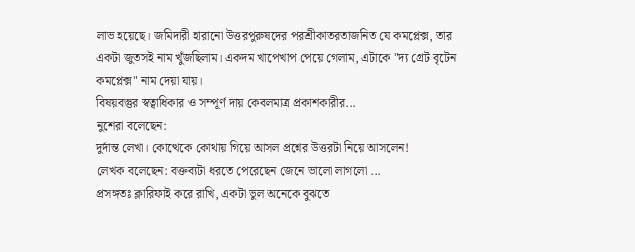লাভ হয়েছে। জমিদারী হারানো উত্তরপুরুষদের পরশ্রীকাতরতাজনিত যে কমপ্লেক্স, তার একটা জুতসই নাম খুঁজছিলাম। একদম খাপেখাপ পেয়ে গেলাম, এটাকে "দ্য গ্রেট বৃটেন কমপ্লেক্স" নাম দেয়া যায়।
বিষয়বস্তুর স্বত্বাধিকার ও সম্পূর্ণ দায় কেবলমাত্র প্রকাশকারীর...
নুশেরা বলেছেন:
দুর্দান্ত লেখা। কোত্থেকে কোথায় গিয়ে আসল প্রশ্নের উত্তরটা নিয়ে আসলেন!
লেখক বলেছেন: বক্তব্যটা ধরতে পেরেছেন জেনে ভালো লাগলো ...
প্রসঙ্গতঃ ক্লারিফাই করে রাখি, একটা ভুল অনেকে বুঝতে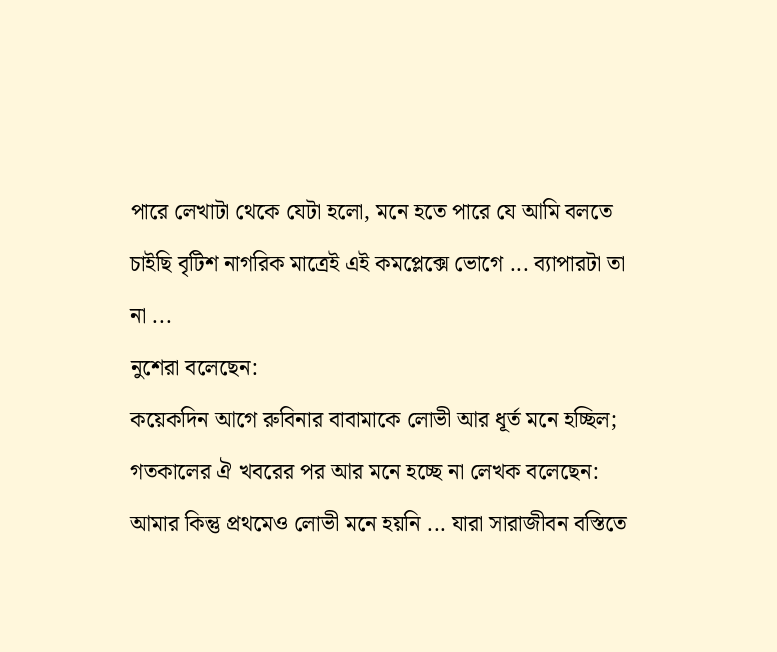পারে লেখাটা থেকে যেটা হলো, মনে হতে পারে যে আমি বলতে চাইছি বৃটিশ নাগরিক মাত্রেই এই কমপ্লেক্সে ভোগে ... ব্যাপারটা তা না ...
নুশেরা বলেছেন:
কয়েকদিন আগে রুবিনার বাবামাকে লোভী আর ধূর্ত মনে হচ্ছিল; গতকালের ঐ খবরের পর আর মনে হচ্ছে না লেখক বলেছেন: আমার কিন্তু প্রথমেও লোভী মনে হয়নি ... যারা সারাজীবন বস্তিতে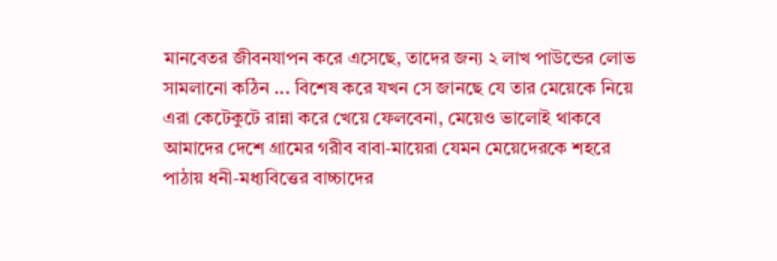মানবেতর জীবনযাপন করে এসেছে, তাদের জন্য ২ লাখ পাউন্ডের লোভ সামলানো কঠিন ... বিশেষ করে যখন সে জানছে যে তার মেয়েকে নিয়ে এরা কেটেকুটে রান্না করে খেয়ে ফেলবেনা, মেয়েও ভালোই থাকবে
আমাদের দেশে গ্রামের গরীব বাবা-মায়েরা যেমন মেয়েদেরকে শহরে পাঠায় ধনী-মধ্যবিত্তের বাচ্চাদের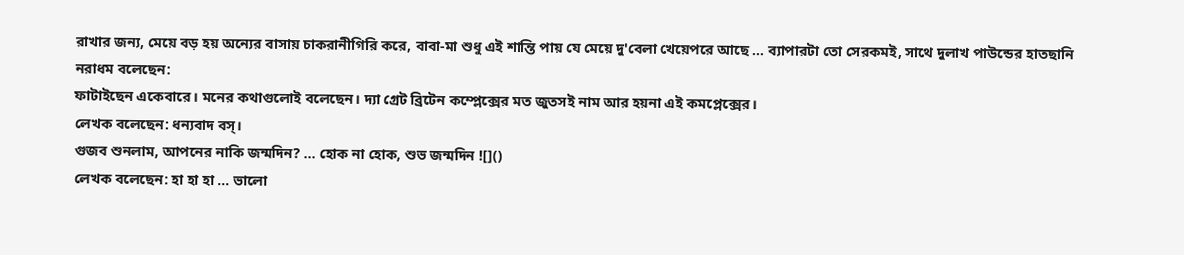রাখার জন্য, মেয়ে বড় হয় অন্যের বাসায় চাকরানীগিরি করে, বাবা-মা শুধু এই শান্তি পায় যে মেয়ে দু'বেলা খেয়েপরে আছে ... ব্যাপারটা তো সেরকমই, সাথে দুলাখ পাউন্ডের হাতছানি
নরাধম বলেছেন:
ফাটাইছেন একেবারে। মনের কথাগুলোই বলেছেন। দ্যা গ্রেট ব্রিটেন কম্প্লেক্সের মত জুতসই নাম আর হয়না এই কমপ্লেক্সের।
লেখক বলেছেন: ধন্যবাদ বস্।
গুজব শুনলাম, আপনের নাকি জন্মদিন? ... হোক না হোক, শুভ জন্মদিন ![]()
লেখক বলেছেন: হা হা হা ... ভালো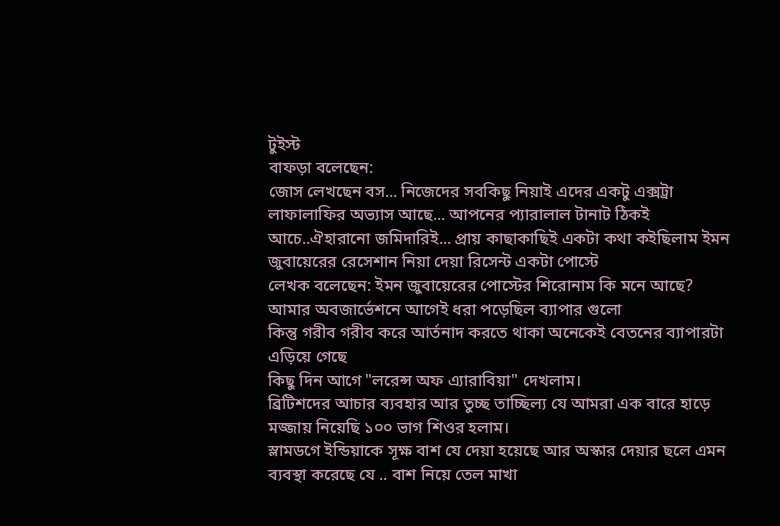টুইস্ট
বাফড়া বলেছেন:
জোস লেখছেন বস... নিজেদের সবকিছু নিয়াই এদের একটু এক্সট্রা লাফালাফির অভ্যাস আছে... আপনের প্যারালাল টানাট ঠিকই আচে..ঐহারানো জমিদারিই... প্রায় কাছাকাছিই একটা কথা কইছিলাম ইমন জুবায়েরের রেসেশান নিয়া দেয়া রিসেন্ট একটা পোস্টে
লেখক বলেছেন: ইমন জুবায়েরের পোস্টের শিরোনাম কি মনে আছে?
আমার অবজার্ভেশনে আগেই ধরা পড়েছিল ব্যাপার গুলো
কিন্তু গরীব গরীব করে আর্তনাদ করতে থাকা অনেকেই বেতনের ব্যাপারটা এড়িয়ে গেছে
কিছু দিন আগে "লরেন্স অফ এ্যারাবিয়া" দেখলাম।
ব্রিটিশদের আচার ব্যবহার আর তুচ্ছ তাচ্ছিল্য যে আমরা এক বারে হাড়ে মজ্জায় নিয়েছি ১০০ ভাগ শিওর হলাম।
স্লামডগে ইন্ডিয়াকে সূক্ষ বাশ যে দেয়া হয়েছে আর অস্কার দেয়ার ছলে এমন ব্যবস্থা করেছে যে .. বাশ নিয়ে তেল মাখা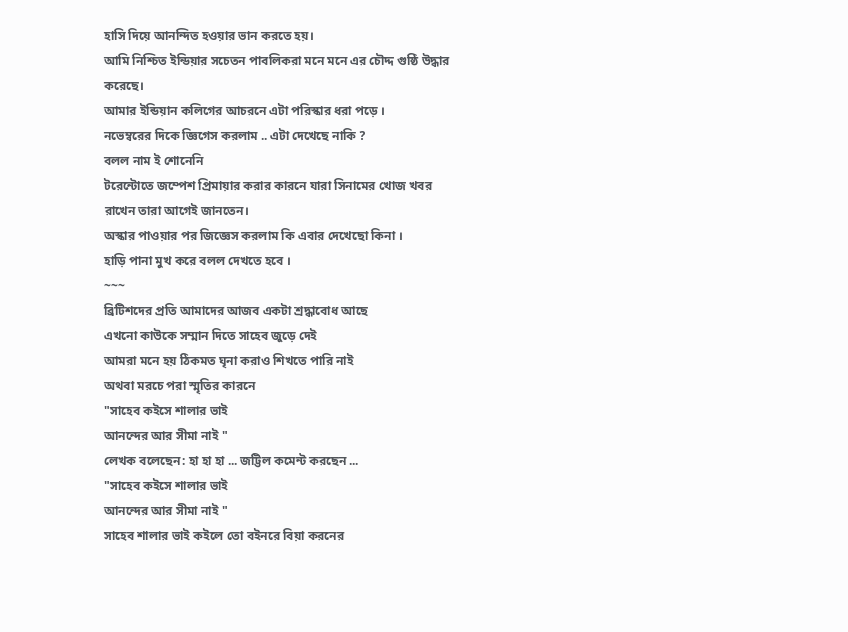হাসি দিয়ে আনন্দিত হওয়ার ভান করতে হয়।
আমি নিশ্চিত ইন্ডিয়ার সচেতন পাবলিকরা মনে মনে এর চৌদ্দ গুষ্ঠি উদ্ধার করেছে।
আমার ইন্ডিয়ান কলিগের আচরনে এটা পরিস্কার ধরা পড়ে ।
নভেম্বরের দিকে জ্ঞিগেস করলাম .. এটা দেখেছে নাকি ?
বলল নাম ই শোনেনি
টরেন্টোতে জম্পেশ প্রিমায়ার করার কারনে যারা সিনামের খোজ খবর রাখেন তারা আগেই জানতেন।
অস্কার পাওয়ার পর জিজ্ঞেস করলাম কি এবার দেখেছো কিনা ।
হাড়ি পানা মুখ করে বলল দেখতে হবে ।
~~~
ব্রিটিশদের প্রতি আমাদের আজব একটা শ্রদ্ধাবোধ আছে
এখনো কাউকে সম্মান দিতে সাহেব জুড়ে দেই
আমরা মনে হয় ঠিকমত ঘৃনা করাও শিখতে পারি নাই
অথবা মরচে পরা স্মৃতির কারনে
"সাহেব কইসে শালার ভাই
আনন্দের আর সীমা নাই "
লেখক বলেছেন: হা হা হা ... জট্টিল কমেন্ট করছেন ...
"সাহেব কইসে শালার ভাই
আনন্দের আর সীমা নাই "
সাহেব শালার ভাই কইলে তো বইনরে বিয়া করনের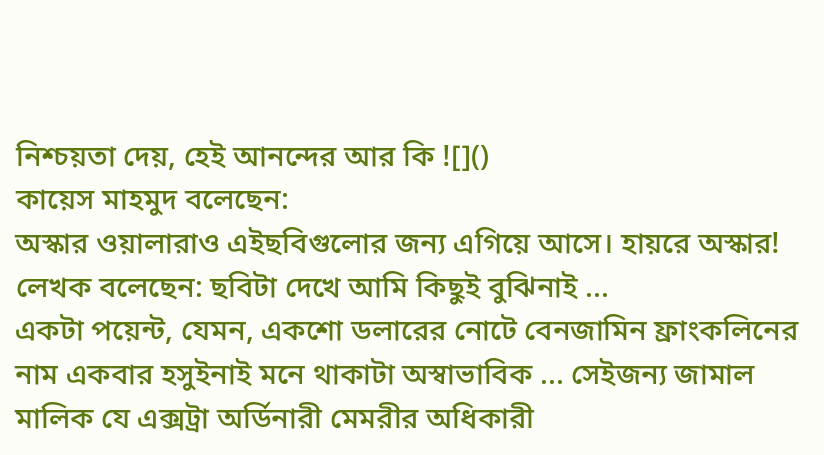নিশ্চয়তা দেয়, হেই আনন্দের আর কি ![]()
কায়েস মাহমুদ বলেছেন:
অস্কার ওয়ালারাও এইছবিগুলোর জন্য এগিয়ে আসে। হায়রে অস্কার!
লেখক বলেছেন: ছবিটা দেখে আমি কিছুই বুঝিনাই ...
একটা পয়েন্ট, যেমন, একশো ডলারের নোটে বেনজামিন ফ্রাংকলিনের নাম একবার হসুইনাই মনে থাকাটা অস্বাভাবিক ... সেইজন্য জামাল মালিক যে এক্সট্রা অর্ডিনারী মেমরীর অধিকারী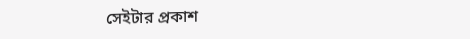সেইটার প্রকাশ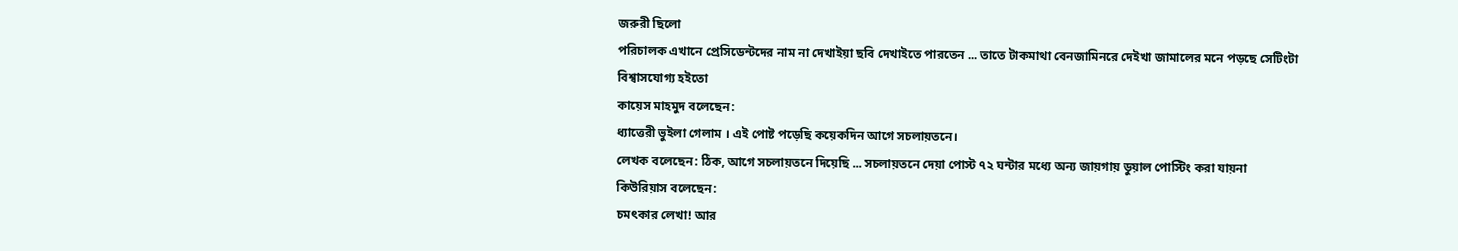জরুরী ছিলো
পরিচালক এখানে প্রেসিডেন্টদের নাম না দেখাইয়া ছবি দেখাইতে পারতেন ... তাতে টাকমাথা বেনজামিনরে দেইখা জামালের মনে পড়ছে সেটিংটা বিশ্বাসযোগ্য হইতো
কায়েস মাহমুদ বলেছেন:
ধ্যাত্তেরী ভুইলা গেলাম । এই পোষ্ট পড়েছি কয়েকদিন আগে সচলায়তনে।
লেখক বলেছেন: ঠিক, আগে সচলায়তনে দিয়েছি ... সচলায়তনে দেয়া পোস্ট ৭২ ঘন্টার মধ্যে অন্য জায়গায় ডুয়াল পোস্টিং করা যায়না
কিউরিয়াস বলেছেন:
চমৎকার লেখা! আর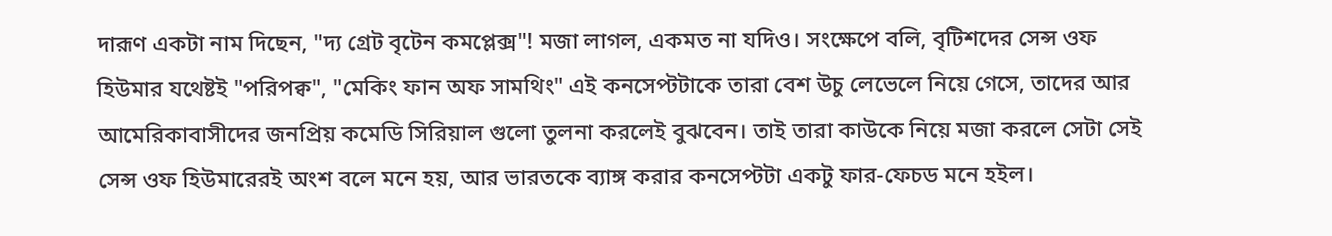দারূণ একটা নাম দিছেন, "দ্য গ্রেট বৃটেন কমপ্লেক্স"! মজা লাগল, একমত না যদিও। সংক্ষেপে বলি, বৃটিশদের সেন্স ওফ হিউমার যথেষ্টই "পরিপক্ব", "মেকিং ফান অফ সামথিং" এই কনসেপ্টটাকে তারা বেশ উচু লেভেলে নিয়ে গেসে, তাদের আর আমেরিকাবাসীদের জনপ্রিয় কমেডি সিরিয়াল গুলো তুলনা করলেই বুঝবেন। তাই তারা কাউকে নিয়ে মজা করলে সেটা সেই সেন্স ওফ হিউমারেরই অংশ বলে মনে হয়, আর ভারতকে ব্যাঙ্গ করার কনসেপ্টটা একটু ফার-ফেচড মনে হইল।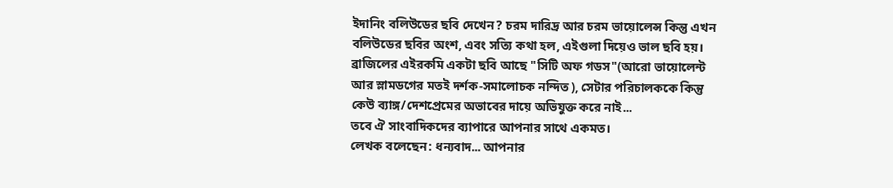ইদানিং বলিউডের ছবি দেখেন? চরম দারিদ্র আর চরম ভায়োলেন্স কিন্তু এখন বলিউডের ছবির অংশ, এবং সত্যি কথা হল, এইগুলা দিয়েও ভাল ছবি হয়। ব্রাজিলের এইরকমি একটা ছবি আছে "সিটি অফ গডস"(আরো ভায়োলেন্ট আর স্লামডগের মতই দর্শক-সমালোচক নন্দিত ), সেটার পরিচালককে কিন্তু কেউ ব্যাঙ্গ/দেশপ্রেমের অভাবের দায়ে অভিযুক্ত করে নাই...
তবে ঐ সাংবাদিকদের ব্যাপারে আপনার সাথে একমত।
লেখক বলেছেন: ধন্যবাদ... আপনার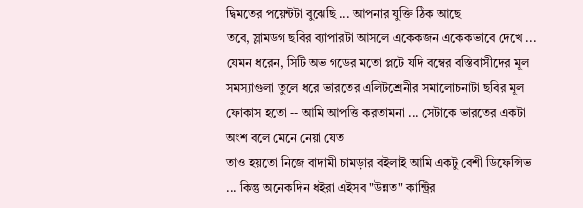দ্বিমতের পয়েন্টটা বুঝেছি ... আপনার যুক্তি ঠিক আছে
তবে, স্লামডগ ছবির ব্যাপারটা আসলে একেকজন একেকভাবে দেখে ... যেমন ধরেন, সিটি অভ গডের মতো প্লটে যদি বম্বের বস্তিবাসীদের মূল সমস্যাগুলা তুলে ধরে ভারতের এলিটশ্রেনীর সমালোচনাটা ছবির মূল ফোকাস হতো -- আমি আপত্তি করতামনা ... সেটাকে ভারতের একটা অংশ বলে মেনে নেয়া যেত
তাও হয়তো নিজে বাদামী চামড়ার বইলাই আমি একটু বেশী ডিফেন্সিভ ... কিন্তু অনেকদিন ধইরা এইসব "উন্নত" কান্ট্রির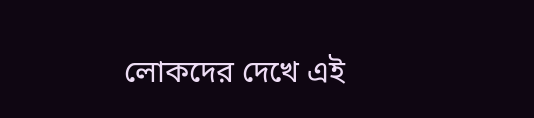লোকদের দেখে এই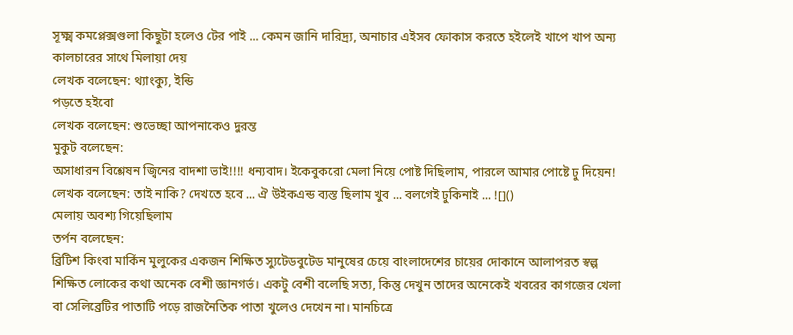সূক্ষ্ম কমপ্লেক্সগুলা কিছুটা হলেও টের পাই ... কেমন জানি দারিদ্র্য, অনাচার এইসব ফোকাস করতে হইলেই খাপে খাপ অন্য কালচারের সাথে মিলায়া দেয়
লেখক বলেছেন: থ্যাংক্যু, ইন্ডি
পড়তে হইবো
লেখক বলেছেন: শুভেচ্ছা আপনাকেও দুরন্ত
মুকুট বলেছেন:
অসাধারন বিশ্লেষন জ্বিনের বাদশা ভাই!!!! ধন্যবাদ। ইকেবুকরো মেলা নিয়ে পোষ্ট দিছিলাম, পারলে আমার পোষ্টে ঢু দিয়েন!
লেখক বলেছেন: তাই নাকি? দেখতে হবে ... ঐ উইকএন্ড ব্যস্ত ছিলাম খুব ... বলগেই ঢুকিনাই ... ![]()
মেলায় অবশ্য গিয়েছিলাম
তর্পন বলেছেন:
ব্রিটিশ কিংবা মার্কিন মুলুকের একজন শিক্ষিত স্যুটেডবুটেড মানুষের চেয়ে বাংলাদেশের চায়ের দোকানে আলাপরত স্বল্প শিক্ষিত লোকের কথা অনেক বেশী জ্ঞানগর্ভ। একটু বেশী বলেছি সত্য, কিন্তু দেখুন তাদের অনেকেই খবরের কাগজের খেলা বা সেলিব্রেটির পাতাটি পড়ে রাজনৈতিক পাতা খুলেও দেখেন না। মানচিত্রে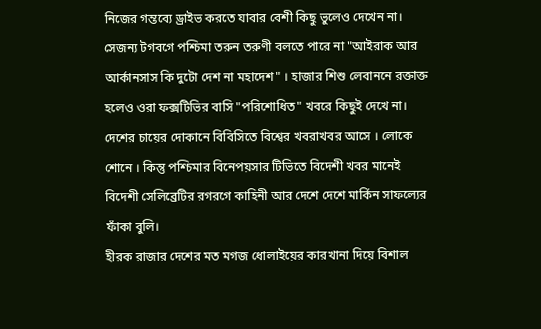নিজের গন্তব্যে ড্রাইভ করতে যাবার বেশী কিছু ভুলেও দেখেন না। সেজন্য টগবগে পশ্চিমা তরুন তরুণী বলতে পারে না "আইরাক আর আর্কানসাস কি দুটো দেশ না মহাদেশ" । হাজার শিশু লেবাননে রক্তাক্ত হলেও ওরা ফক্সটিভির বাসি "পরিশোধিত" খবরে কিছুই দেখে না।
দেশের চায়ের দোকানে বিবিসিতে বিশ্বের খবরাখবর আসে । লোকে শোনে । কিন্তু পশ্চিমার বিনেপয়সার টিভিতে বিদেশী খবর মানেই বিদেশী সেলিব্রেটির রগরগে কাহিনী আর দেশে দেশে মার্কিন সাফল্যের ফাঁকা বুলি।
হীরক রাজার দেশের মত মগজ ধোলাইয়ের কারখানা দিয়ে বিশাল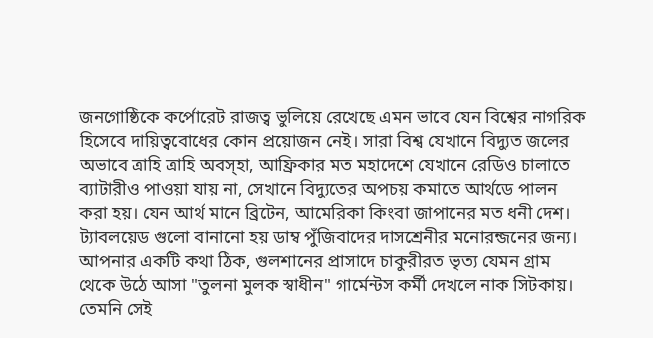জনগোষ্ঠিকে কর্পোরেট রাজত্ব ভুলিয়ে রেখেছে এমন ভাবে যেন বিশ্বের নাগরিক হিসেবে দায়িত্ববোধের কোন প্রয়োজন নেই। সারা বিশ্ব যেখানে বিদ্যুত জলের অভাবে ত্রাহি ত্রাহি অবস্হা, আফ্রিকার মত মহাদেশে যেখানে রেডিও চালাতে ব্যাটারীও পাওয়া যায় না, সেখানে বিদ্যুতের অপচয় কমাতে আর্থডে পালন করা হয়। যেন আর্থ মানে ব্রিটেন, আমেরিকা কিংবা জাপানের মত ধনী দেশ।
ট্যাবলয়েড গুলো বানানো হয় ডাম্ব পুঁজিবাদের দাসশ্রেনীর মনোরন্জনের জন্য। আপনার একটি কথা ঠিক, গুলশানের প্রাসাদে চাকুরীরত ভৃত্য যেমন গ্রাম থেকে উঠে আসা "তুলনা মুলক স্বাধীন" গার্মেন্টস কর্মী দেখলে নাক সিটকায়। তেমনি সেই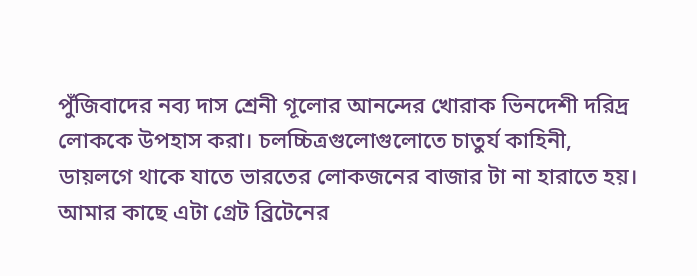পুঁজিবাদের নব্য দাস শ্রেনী গূলোর আনন্দের খোরাক ভিনদেশী দরিদ্র লোককে উপহাস করা। চলচ্চিত্রগুলোগুলোতে চাতুর্য কাহিনী, ডায়লগে থাকে যাতে ভারতের লোকজনের বাজার টা না হারাতে হয়।
আমার কাছে এটা গ্রেট ব্রিটেনের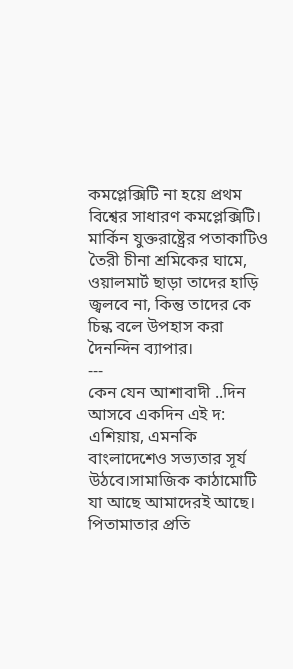কমপ্লেক্সিটি না হয়ে প্রথম বিশ্বের সাধারণ কমপ্লেক্সিটি। মার্কিন যুক্তরাষ্ট্রের পতাকাটিও তৈরী চীনা শ্রমিকের ঘামে, ওয়ালমার্ট ছাড়া তাদের হাড়ি জ্বলবে না, কিন্তু তাদের কে চিন্ক বলে উপহাস করা দৈনন্দিন ব্যাপার।
---
কেন যেন আশাবাদী ..দিন আসবে একদিন এই দ: এশিয়ায়, এমনকি বাংলাদেশেও সভ্যতার সূর্য উঠবে।সামাজিক কাঠামোটি যা আছে আমাদেরই আছে। পিতামাতার প্রতি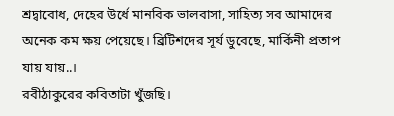শ্রদ্বাবোধ, দেহের উর্ধে মানবিক ভালবাসা, সাহিত্য সব আমাদের অনেক কম ক্ষয় পেয়েছে। ব্রিটিশদের সূর্য ডুবেছে, মার্কিনী প্রতাপ যায় যায়..।
রবীঠাকুরের কবিতাটা খুঁজছি।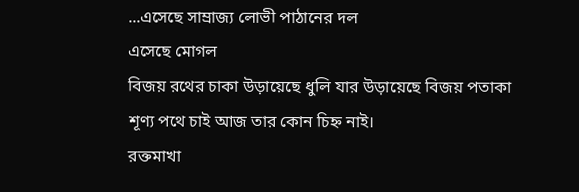...এসেছে সাম্রাজ্য লোভী পাঠানের দল
এসেছে মোগল
বিজয় রথের চাকা উড়ায়েছে ধুলি যার উড়ায়েছে বিজয় পতাকা
শূণ্য পথে চাই আজ তার কোন চিহ্ন নাই।
রক্তমাখা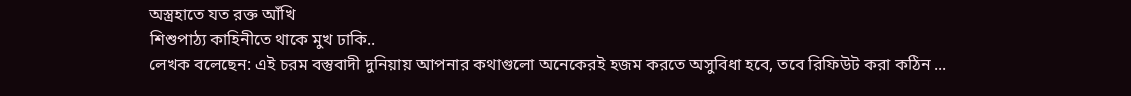অস্ত্রহাতে যত রক্ত আঁখি
শিশুপাঠ্য কাহিনীতে থাকে মুখ ঢাকি..
লেখক বলেছেন: এই চরম বস্তুবাদী দুনিয়ায় আপনার কথাগুলো অনেকেরই হজম করতে অসুবিধা হবে, তবে রিফিউট করা কঠিন ...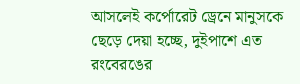আসলেই কর্পোরেট ড্রেনে মানুসকে ছেড়ে দেয়া হচ্ছে, দুইপাশে এত রংবেরঙের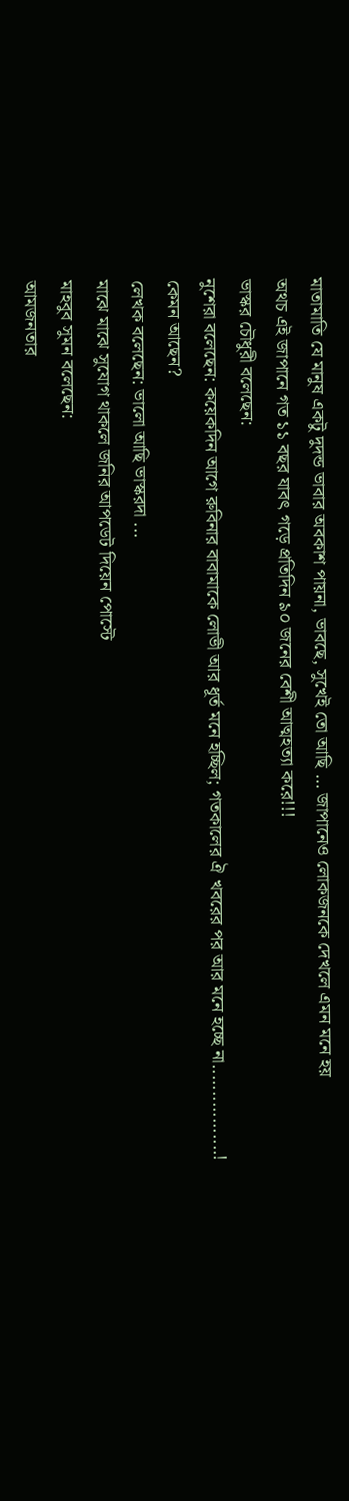মাতামাতি যে মানুষ একটু দুদন্ড ভাবার অবকাশ পায়না, ভাবছে, সুখেই তো আছি ... জাপানেও লোকজনকে দেখলে এমন মনে হয়
অথচ এই জাপানে গত ১১ বছর যাবৎ গড়ে প্রতিদিন ৯০ জনের বেশী আত্মহত্যা করে!!!
ভাস্কর চৌধুরী বলেছেন:
নুশেরা বলেছেন: কয়েকদিন আগে রুবিনার বাবামাকে লোভী আর ধূর্ত মনে হচ্ছিল; গতকালের ঐ খবরের পর আর মনে হচ্ছে না.................!
কেমন আছেন?
লেখক বলেছেন: ভালো আছি ভাস্করদা ...
মাঝে মাঝে সুযোগ থাকলে জনির আপডেট দিয়েন পোস্টে
মাহবুব সুমন বলেছেন:
আমজনতার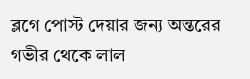ব্লগে পোস্ট দেয়ার জন্য অন্তরের গভীর থেকে লাল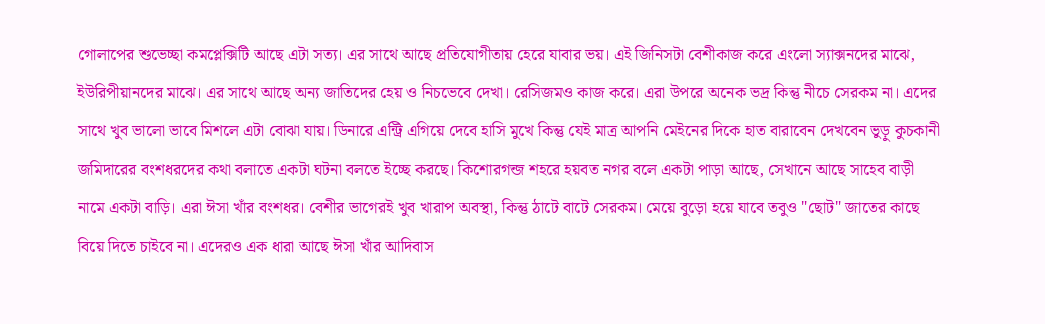গোলাপের শুভেচ্ছা কমপ্লেক্সিটি আছে এটা সত্য। এর সাথে আছে প্রতিযোগীতায় হেরে যাবার ভয়। এই জিনিসটা বেশীকাজ করে এংলো স্যাক্সনদের মাঝে, ইউরিপীয়ানদের মাঝে। এর সাথে আছে অন্য জাতিদের হেয় ও নিচভেবে দেখা। রেসিজমও কাজ করে। এরা উপরে অনেক ভদ্র কিন্তু নীচে সেরকম না। এদের সাথে খুব ভালো ভাবে মিশলে এটা বোঝা যায়। ডিনারে এন্ট্রি এগিয়ে দেবে হাসি মুখে কিন্তু যেই মাত্র আপনি মেইনের দিকে হাত বারাবেন দেখবেন ভুড়ু কুচকানী
জমিদারের বংশধরদের কথা বলাতে একটা ঘটনা বলতে ইচ্ছে করছে। কিশোরগন্জ শহরে হয়বত নগর বলে একটা পাড়া আছে, সেখানে আছে সাহেব বাড়ী নামে একটা বাড়ি। এরা ঈসা খাঁর বংশধর। বেশীর ভাগেরই খুব খারাপ অবস্থা, কিন্তু ঠাটে বাটে সেরকম। মেয়ে বুড়ো হয়ে যাবে তবুও "ছোট" জাতের কাছে বিয়ে দিতে চাইবে না। এদেরও এক ধারা আছে ঈসা খাঁর আদিবাস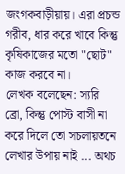জংগকবাড়ীয়ায়। এরা প্রচন্ড গরীব, ধার করে খাবে কিন্তু কৃষিকাজের মতো "ছোট" কাজ করবে না।
লেখক বলেছেন: স্যরি ব্রো, কিন্তু পোস্ট বাসী না করে দিলে তো সচলায়তনে লেখার উপায় নাই ... অথচ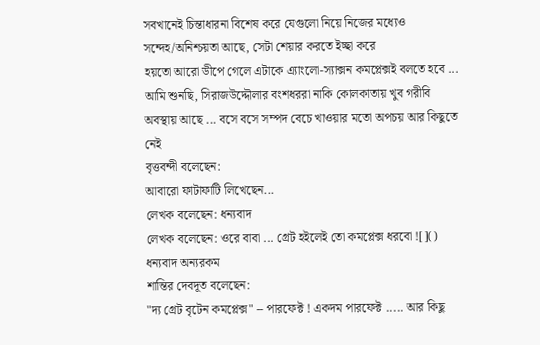সবখানেই চিন্তাধারনা বিশেষ করে যেগুলো নিয়ে নিজের মধ্যেও সন্দেহ/অনিশ্চয়তা আছে, সেটা শেয়ার করতে ইচ্ছা করে
হয়তো আরো ডীপে গেলে এটাকে এ্যাংলো-স্যাক্সন কমপ্লেক্সই বলতে হবে ...
আমি শুনছি, সিরাজউদ্দৌলার বংশধররা নাকি কোলকাতায় খুব গরীবি অবস্থায় আছে ... বসে বসে সম্পদ বেচে খাওয়ার মতো অপচয় আর কিছুতে নেই
বৃত্তবন্দী বলেছেন:
আবারো ফাটাফাটি লিখেছেন...
লেখক বলেছেন: ধন্যবাদ
লেখক বলেছেন: ওরে বাবা ... গ্রেট হইলেই তো কমপ্লেক্স ধরবো ![]()
ধন্যবাদ অন্যরকম
শান্তির দেবদূত বলেছেন:
"দ্য গ্রেট বৃটেন কমপ্লেক্স" -- পারফেক্ট ! একদম পারফেক্ট ..... আর কিছু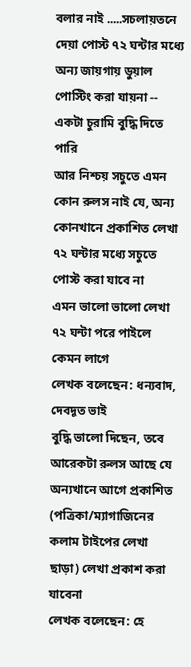বলার নাই .....সচলায়তনে দেয়া পোস্ট ৭২ ঘন্টার মধ্যে অন্য জায়গায় ডুয়াল পোস্টিং করা যায়না -- একটা চুরামি বুদ্ধি দিতে পারি
আর নিশ্চয় সচুতে এমন কোন রুলস নাই যে, অন্য কোনখানে প্রকাশিত লেখা ৭২ ঘন্টার মধ্যে সচুতে পোস্ট করা যাবে না
এমন ভালো ভালো লেখা ৭২ ঘন্টা পরে পাইলে কেমন লাগে
লেখক বলেছেন: ধন্যবাদ, দেবদূত ভাই
বুদ্ধি ভালো দিছেন, তবে আরেকটা রুলস আছে যে অন্যখানে আগে প্রকাশিত (পত্রিকা/ম্যাগাজিনের কলাম টাইপের লেখা ছাড়া) লেখা প্রকাশ করা যাবেনা
লেখক বলেছেন: হে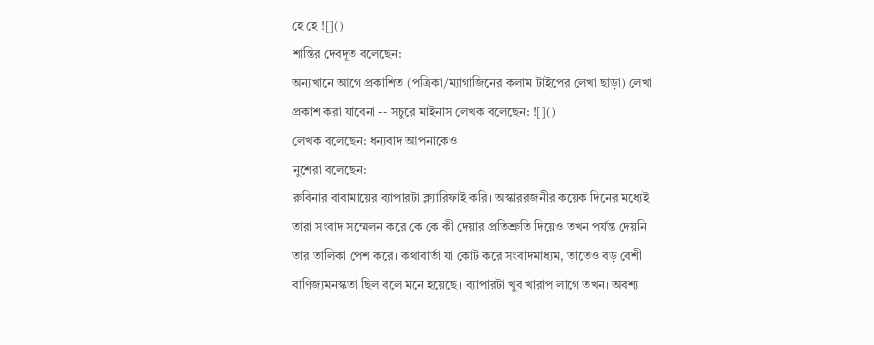হে হে ![]()
শান্তির দেবদূত বলেছেন:
অন্যখানে আগে প্রকাশিত (পত্রিকা/ম্যাগাজিনের কলাম টাইপের লেখা ছাড়া) লেখা প্রকাশ করা যাবেনা -- সচুরে মাইনাস লেখক বলেছেন: ![]()
লেখক বলেছেন: ধন্যবাদ আপনাকেও
নুশেরা বলেছেন:
রুবিনার বাবামায়ের ব্যাপারটা ক্ল্যারিফাই করি। অস্কাররজনীর কয়েক দিনের মধ্যেই তারা সংবাদ সম্মেলন করে কে কে কী দেয়ার প্রতিশ্রুতি দিয়েও তখন পর্যন্ত দেয়নি তার তালিকা পেশ করে। কথাবার্তা যা কোট করে সংবাদমাধ্যম, তাতেও বড় বেশী বাণিজ্যমনস্কতা ছিল বলে মনে হয়েছে। ব্যাপারটা খুব খারাপ লাগে তখন। অবশ্য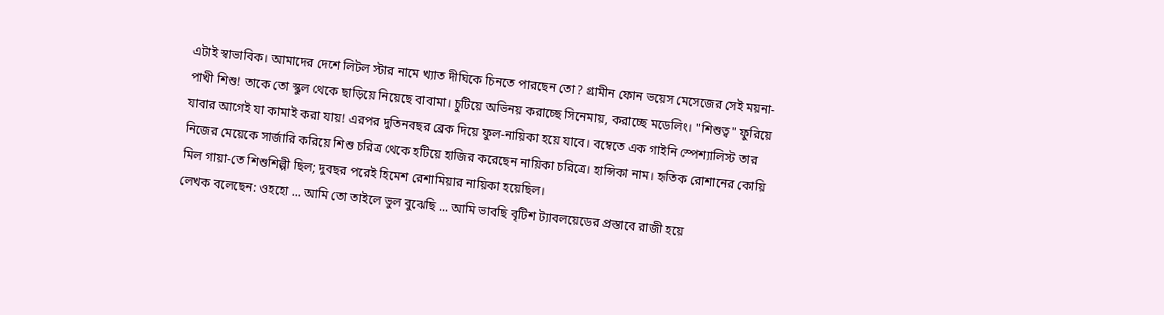এটাই স্বাভাবিক। আমাদের দেশে লিটল স্টার নামে খ্যাত দীঘিকে চিনতে পারছেন তো? গ্রামীন ফোন ভয়েস মেসেজের সেই ময়না-পাখী শিশু! তাকে তো স্কুল থেকে ছাড়িয়ে নিয়েছে বাবামা। চুটিয়ে অভিনয় করাচ্ছে সিনেমায়, করাচ্ছে মডেলিং। "শিশুত্ব" ফুরিয়ে যাবার আগেই যা কামাই করা যায়! এরপর দুতিনবছর ব্রেক দিয়ে ফুল-নায়িকা হয়ে যাবে। বম্বেতে এক গাইনি স্পেশ্যালিস্ট তার নিজের মেয়েকে সার্জারি করিয়ে শিশু চরিত্র থেকে হটিয়ে হাজির করেছেন নায়িকা চরিত্রে। হান্সিকা নাম। হৃতিক রোশানের কোয়ি মিল গায়া-তে শিশুশিল্পী ছিল; দুবছর পরেই হিমেশ রেশামিয়ার নায়িকা হয়েছিল।
লেখক বলেছেন: ওহহো ... আমি তো তাইলে ভুল বুঝেছি ... আমি ভাবছি বৃটিশ ট্যাবলয়েডের প্রস্তাবে রাজী হয়ে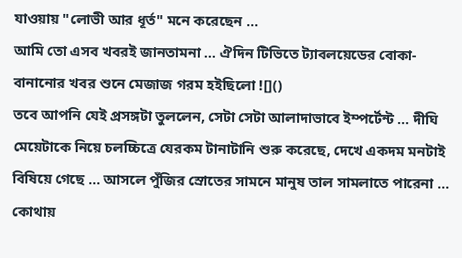যাওয়ায় "লোভী আর ধূর্ত" মনে করেছেন ...
আমি তো এসব খবরই জানতামনা ... ঐদিন টিভিতে ট্যাবলয়েডের বোকা-বানানোর খবর শুনে মেজাজ গরম হইছিলো ![]()
তবে আপনি যেই প্রসঙ্গটা তুললেন, সেটা সেটা আলাদাভাবে ইম্পর্টেন্ট ... দীঘি মেয়েটাকে নিয়ে চলচ্চিত্রে যেরকম টানাটানি শুরু করেছে, দেখে একদম মনটাই বিষিয়ে গেছে ... আসলে পুঁজির স্রোতের সামনে মানুষ তাল সামলাতে পারেনা ... কোথায়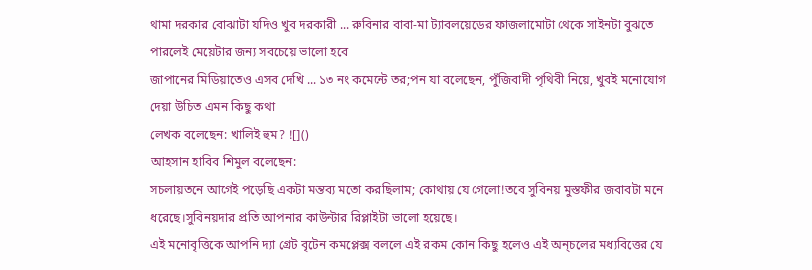থামা দরকার বোঝাটা যদিও খুব দরকারী ... রুবিনার বাবা-মা ট্যাবলয়েডের ফাজলামোটা থেকে সাইনটা বুঝতে পারলেই মেয়েটার জন্য সবচেয়ে ভালো হবে
জাপানের মিডিয়াতেও এসব দেখি ... ১৩ নং কমেন্টে তর;পন যা বলেছেন, পুঁজিবাদী পৃথিবী নিয়ে, খুবই মনোযোগ দেয়া উচিত এমন কিছু কথা
লেখক বলেছেন: খালিই হুম? ![]()
আহসান হাবিব শিমুল বলেছেন:
সচলায়তনে আগেই পড়েছি একটা মন্তব্য মতো করছিলাম; কোথায় যে গেলো!তবে সুবিনয় মুস্তফীর জবাবটা মনে ধরেছে।সুবিনয়দার প্রতি আপনার কাউন্টার রিপ্লাইটা ভালো হয়েছে।
এই মনোবৃত্তিকে আপনি দ্যা গ্রেট বৃটেন কমপ্লেক্স বললে এই রকম কোন কিছু হলেও এই অন্চলের মধ্যবিত্তের যে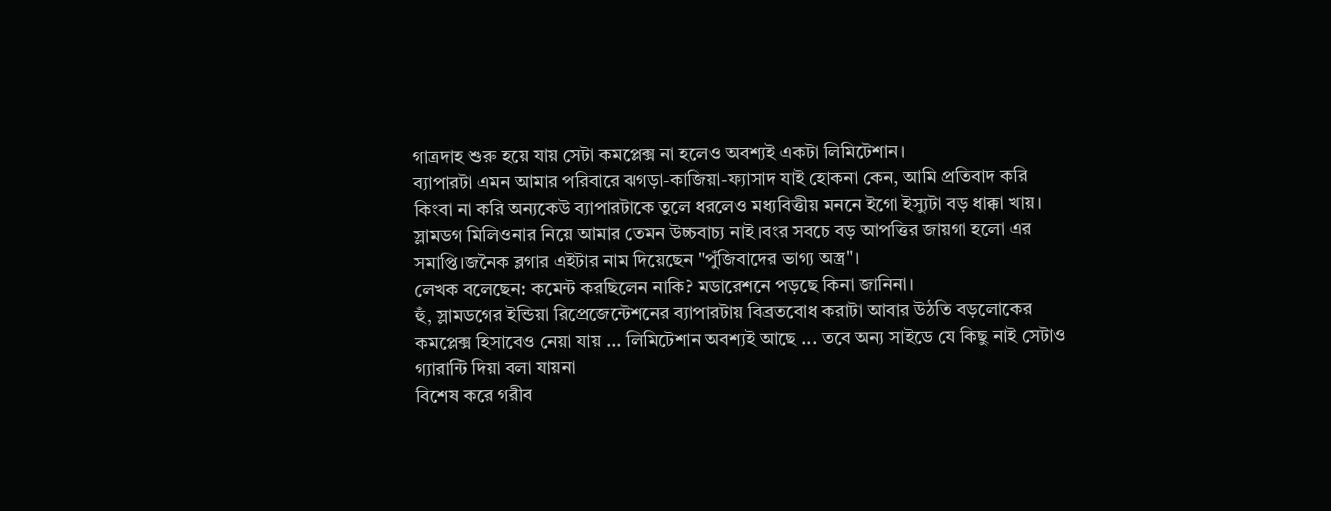গাত্রদাহ শুরু হয়ে যায় সেটা কমপ্লেক্স না হলেও অবশ্যই একটা লিমিটেশান।
ব্যাপারটা এমন আমার পরিবারে ঝগড়া-কাজিয়া-ফ্যাসাদ যাই হোকনা কেন, আমি প্রতিবাদ করি কিংবা না করি অন্যকেউ ব্যাপারটাকে তুলে ধরলেও মধ্যবিত্তীয় মননে ইগো ইস্যুটা বড় ধাক্কা খায়।
স্লামডগ মিলিওনার নিয়ে আমার তেমন উচ্চবাচ্য নাই।বংর সবচে বড় আপত্তির জায়গা হলো এর সমাপ্তি।জনৈক ব্লগার এইটার নাম দিয়েছেন "পুঁজিবাদের ভাগ্য অস্ত্র"।
লেখক বলেছেন: কমেন্ট করছিলেন নাকি? মডারেশনে পড়ছে কিনা জানিনা।
হুঁ, স্লামডগের ইন্ডিয়া রিপ্রেজেন্টেশনের ব্যাপারটায় বিব্রতবোধ করাটা আবার উঠতি বড়লোকের কমপ্লেক্স হিসাবেও নেয়া যায় ... লিমিটেশান অবশ্যই আছে ... তবে অন্য সাইডে যে কিছু নাই সেটাও গ্যারান্টি দিয়া বলা যায়না
বিশেষ করে গরীব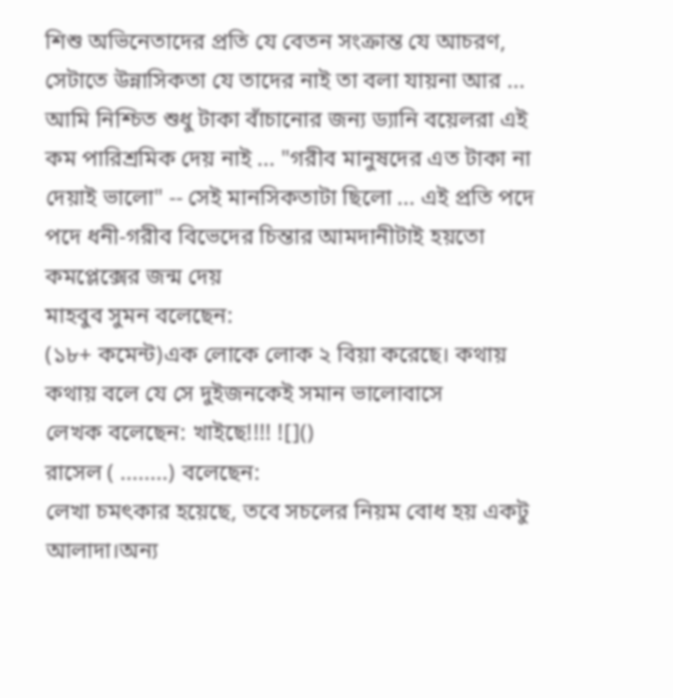শিশু অভিনেতাদের প্রতি যে বেতন সংক্রান্ত যে আচরণ, সেটাতে উন্নাসিকতা যে তাদের নাই তা বলা যায়না আর ... আমি নিশ্চিত শুধু টাকা বাঁচানোর জন্য ড্যানি বয়েলরা এই কম পারিশ্রমিক দেয় নাই ... "গরীব মানুষদের এত টাকা না দেয়াই ভালো" -- সেই মানসিকতাটা ছিলো ... এই প্রতি পদে পদে ধনী-গরীব বিভেদের চিন্তার আমদানীটাই হয়তো কমপ্লেক্সের জন্ম দেয়
মাহবুব সুমন বলেছেন:
(১৮+ কমেন্ট)এক লোকে লোক ২ বিয়া করেছে। কথায় কথায় বলে যে সে দুইজনকেই সমান ভালোবাসে
লেখক বলেছেন: খাইছে!!!! ![]()
রাসেল ( ........) বলেছেন:
লেখা চমৎকার হয়েছে, তবে সচলের নিয়ম বোধ হয় একটু আলাদা।অন্য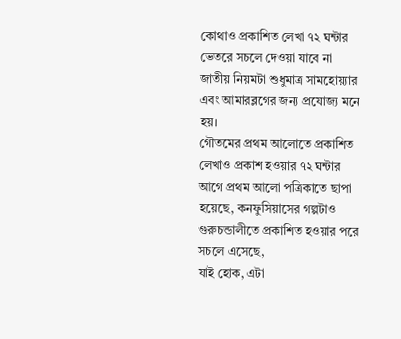কোথাও প্রকাশিত লেখা ৭২ ঘন্টার ভেতরে সচলে দেওয়া যাবে না জাতীয় নিয়মটা শুধুমাত্র সামহোয়্যার এবং আমারব্লগের জন্য প্রযোজ্য মনে হয়।
গৌতমের প্রথম আলোতে প্রকাশিত লেখাও প্রকাশ হওয়ার ৭২ ঘন্টার আগে প্রথম আলো পত্রিকাতে ছাপা হয়েছে, কনফুসিয়াসের গল্পটাও গুরুচন্ডালীতে প্রকাশিত হওয়ার পরে সচলে এসেছে,
যাই হোক, এটা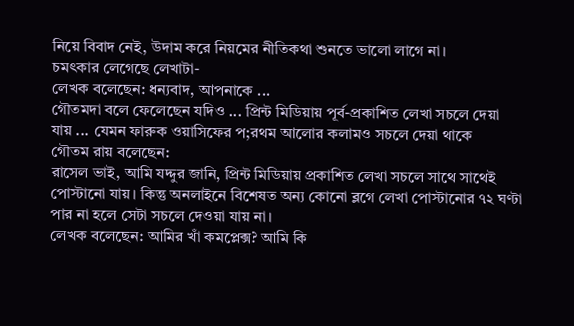নিয়ে বিবাদ নেই, উদাম করে নিয়মের নীতিকথা শুনতে ভালো লাগে না।
চমৎকার লেগেছে লেখাটা-
লেখক বলেছেন: ধন্যবাদ, আপনাকে ...
গৌতমদা বলে ফেলেছেন যদিও ... প্রিন্ট মিডিয়ায় পূর্ব-প্রকাশিত লেখা সচলে দেয়া যায় ... যেমন ফারুক ওয়াসিফের প;রথম আলোর কলামও সচলে দেয়া থাকে
গৌতম রায় বলেছেন:
রাসেল ভাই, আমি যদ্দুর জানি, প্রিন্ট মিডিয়ায় প্রকাশিত লেখা সচলে সাথে সাথেই পোস্টানো যায়। কিন্তু অনলাইনে বিশেষত অন্য কোনো ব্লগে লেখা পোস্টানোর ৭২ ঘণ্টা পার না হলে সেটা সচলে দেওয়া যায় না।
লেখক বলেছেন: আমির খাঁ কমপ্লেক্স? আমি কি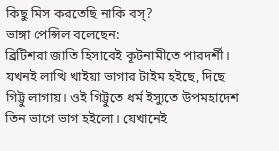কিছু মিস করতেছি নাকি বস্?
ভাঙ্গা পেন্সিল বলেছেন:
ব্রিটিশরা জাতি হিসাবেই কূটনামীতে পারদর্শী। যখনই লাত্থি খাইয়া ভাগার টাইম হইছে, দিছে গিট্টু লাগায়। ওই গিট্টুতে ধর্ম ইস্যুতে উপমহাদেশ তিন ভাগে ভাগ হইলো। যেখানেই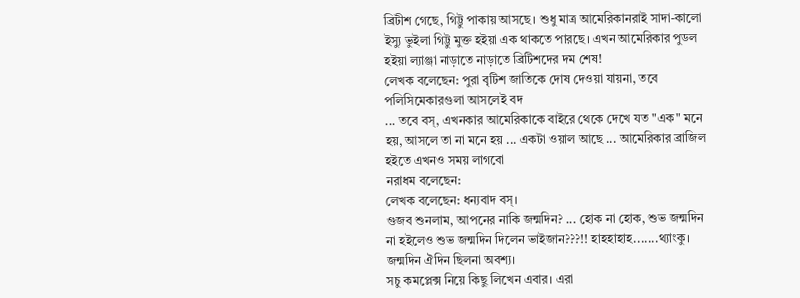ব্রিটীশ গেছে, গিট্টু পাকায় আসছে। শুধু মাত্র আমেরিকানরাই সাদা-কালো ইস্যু ভুইলা গিট্টু মুক্ত হইয়া এক থাকতে পারছে। এখন আমেরিকার পুডল হইয়া ল্যাঞ্জা নাড়াতে নাড়াতে ব্রিটিশদের দম শেষ!
লেখক বলেছেন: পুরা বৃটিশ জাতিকে দোষ দেওয়া যায়না, তবে পলিসিমেকারগুলা আসলেই বদ
... তবে বস্, এখনকার আমেরিকাকে বাইরে থেকে দেখে যত "এক" মনে হয়, আসলে তা না মনে হয় ... একটা ওয়াল আছে ... আমেরিকার ব্রাজিল হইতে এখনও সময় লাগবো
নরাধম বলেছেন:
লেখক বলেছেন: ধন্যবাদ বস্।
গুজব শুনলাম, আপনের নাকি জন্মদিন? ... হোক না হোক, শুভ জন্মদিন
না হইলেও শুভ জন্মদিন দিলেন ভাইজান???!! হাহহাহাহ.......থ্যাংকু। জন্মদিন ঐদিন ছিলনা অবশ্য।
সচু কমপ্লেক্স নিয়ে কিছু লিখেন এবার। এরা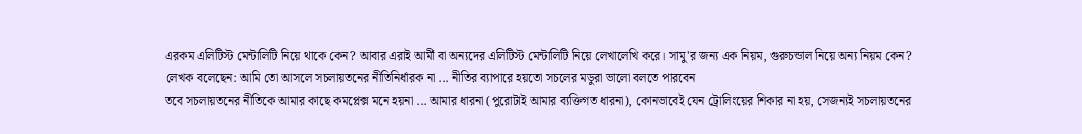এরকম এলিটিস্ট মেন্টালিটি নিয়ে থাকে কেন? আবার এরাই আর্মী বা অন্যদের এলিটিস্ট মেন্টালিটি নিয়ে লেখালেখি করে। সামু'র জন্য এক নিয়ম, গুরুচন্ডাল নিয়ে অন্য নিয়ম কেন?
লেখক বলেছেন: আমি তো আসলে সচলায়তনের নীতিনির্ধারক না ... নীতির ব্যাপারে হয়তো সচলের মডুরা ভালো বলতে পারবেন
তবে সচলায়তনের নীতিকে আমার কাছে কমপ্লেক্স মনে হয়না ... আমার ধারনা (পুরোটাই আমার ব্যক্তিগত ধারনা), কোনভাবেই যেন ট্রোলিংয়ের শিকার না হয়, সেজন্যই সচলায়তনের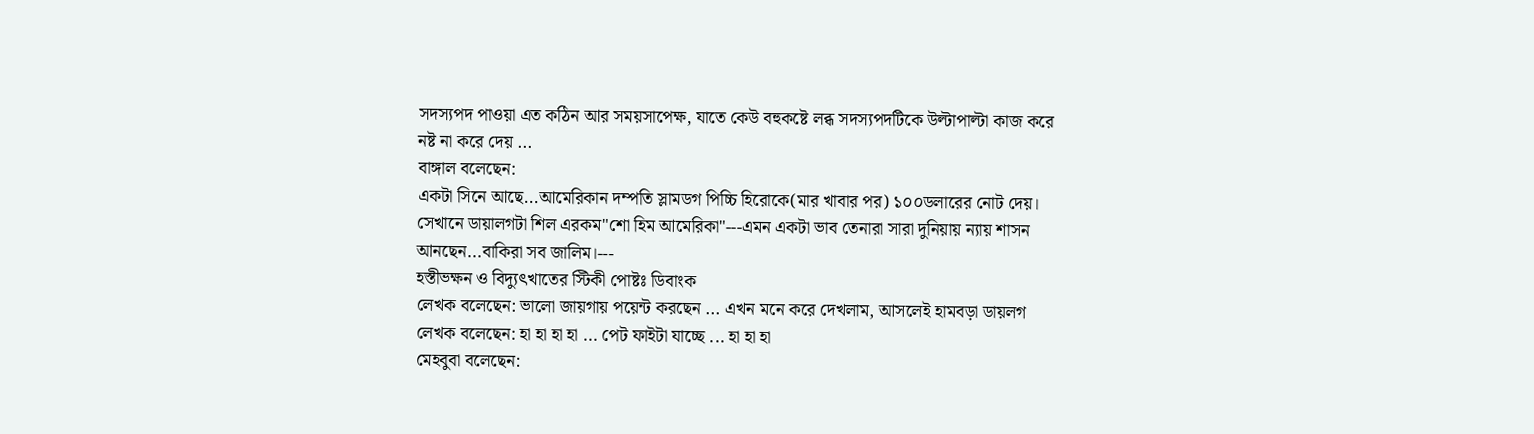সদস্যপদ পাওয়া এত কঠিন আর সময়সাপেক্ষ, যাতে কেউ বহুকষ্টে লব্ধ সদস্যপদটিকে উল্টাপাল্টা কাজ করে নষ্ট না করে দেয় ...
বাঙ্গাল বলেছেন:
একটা সিনে আছে...আমেরিকান দম্পতি স্লামডগ পিচ্চি হিরোকে(মার খাবার পর) ১০০ডলারের নোট দেয়। সেখানে ডায়ালগটা শিল এরকম"শো হিম আমেরিকা"---এমন একটা ভাব তেনারা সারা দুনিয়ায় ন্যায় শাসন আনছেন...বাকিরা সব জালিম।---
হস্তীভক্ষন ও বিদ্যুৎখাতের স্টিকী পোষ্টঃ ডিবাংক
লেখক বলেছেন: ভালো জায়গায় পয়েন্ট করছেন ... এখন মনে করে দেখলাম, আসলেই হামবড়া ডায়লগ
লেখক বলেছেন: হা হা হা হা ... পেট ফাইটা যাচ্ছে ... হা হা হা
মেহবুবা বলেছেন: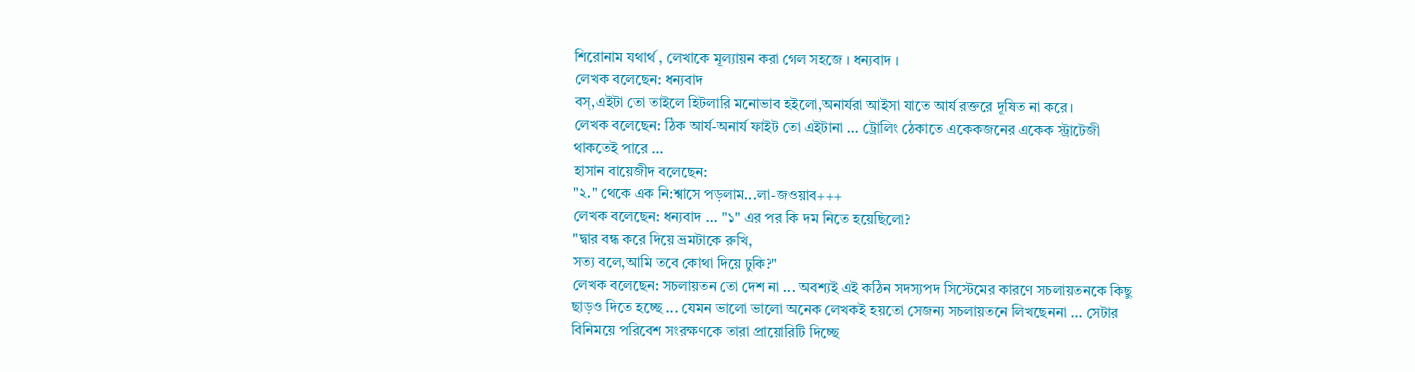শিরোনাম যথার্থ , লেখাকে মূল্যায়ন করা গেল সহজে । ধন্যবাদ ।
লেখক বলেছেন: ধন্যবাদ
বস্,এইটা তো তাইলে হিটলারি মনোভাব হইলো,অনার্যরা আইসা যাতে আর্য রক্তরে দূষিত না করে।
লেখক বলেছেন: ঠিক আর্য-অনার্য ফাইট তো এইটানা ... ট্রোলিং ঠেকাতে একেকজনের একেক স্ট্রাটেজী থাকতেই পারে ...
হাসান বায়েজীদ বলেছেন:
"২." থেকে এক নি:শ্বাসে পড়লাম...লা-জওয়াব+++
লেখক বলেছেন: ধন্যবাদ ... "১" এর পর কি দম নিতে হয়েছিলো?
"দ্বার বন্ধ করে দিয়ে ভ্রমটাকে রুখি,
সত্য বলে,আমি তবে কোথা দিয়ে ঢুকি?"
লেখক বলেছেন: সচলায়তন তো দেশ না ... অবশ্যই এই কঠিন সদস্যপদ সিস্টেমের কারণে সচলায়তনকে কিছু ছাড়ও দিতে হচ্ছে ... যেমন ভালো ভালো অনেক লেখকই হয়তো সেজন্য সচলায়তনে লিখছেননা ... সেটার বিনিময়ে পরিবেশ সংরক্ষণকে তারা প্রায়োরিটি দিচ্ছে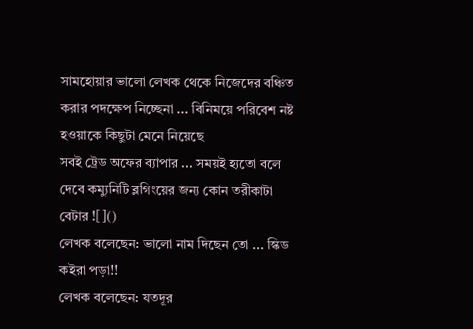সামহোয়ার ভালো লেখক থেকে নিজেদের বঞ্চিত করার পদক্ষেপ নিচ্ছেনা ... বিনিময়ে পরিবেশ নষ্ট হওয়াকে কিছুটা মেনে নিয়েছে
সবই ট্রেড অফের ব্যাপার ... সময়ই হ্যতো বলে দেবে কম্যুনিটি ব্লগিংয়ের জন্য কোন তরীকাটা বেটার ![]()
লেখক বলেছেন: ভালো নাম দিছেন তো ... স্কিড কইরা পড়া!!
লেখক বলেছেন: যতদূর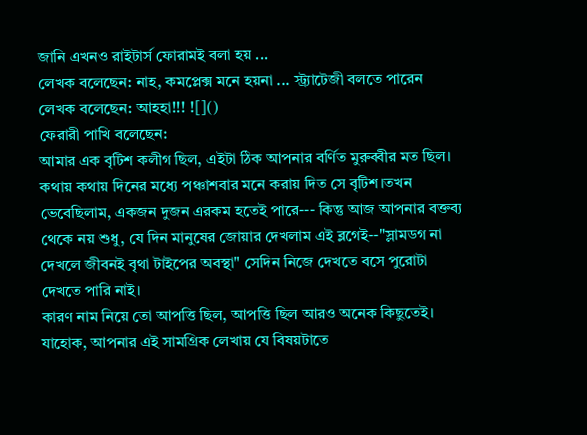জানি এখনও রাইটার্স ফোরামই বলা হয় ...
লেখক বলেছেন: নাহ, কমপ্লেক্স মনে হয়না ... স্ট্র্যাটেজী বলতে পারেন
লেখক বলেছেন: আহহা!!! ![]()
ফেরারী পাখি বলেছেন:
আমার এক বৃটিশ কলীগ ছিল, এইটা ঠিক আপনার বর্ণিত মুরুব্বীর মত ছিল। কথায় কথায় দিনের মধ্যে পঞ্চাশবার মনে করায় দিত সে বৃটিশ।তখন ভেবেছিলাম, একজন দুজন এরকম হতেই পারে--- কিন্তু আজ আপনার বক্তব্য থেকে নয় শুধু, যে দিন মানুষের জোয়ার দেখলাম এই ব্লগেই--"স্লামডগ না দেখলে জীবনই বৃথা টাইপের অবস্থা" সেদিন নিজে দেখতে বসে পুরোটা দেখতে পারি নাই।
কারণ নাম নিয়ে তো আপত্তি ছিল, আপত্তি ছিল আরও অনেক কিছুতেই।
যাহোক, আপনার এই সামগ্রিক লেখায় যে বিষয়টাতে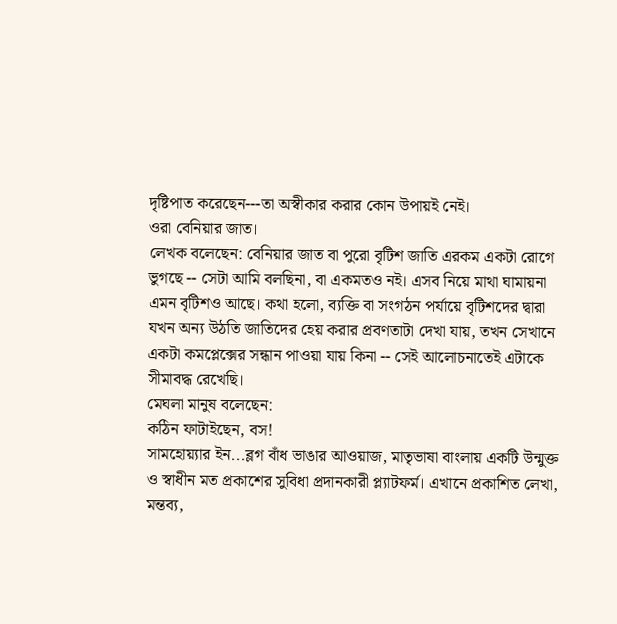দৃষ্টিপাত করেছেন---তা অস্বীকার করার কোন উপায়ই নেই।
ওরা বেনিয়ার জাত।
লেখক বলেছেন: বেনিয়ার জাত বা পুরো বৃটিশ জাতি এরকম একটা রোগে ভুগছে -- সেটা আমি বলছিনা, বা একমতও নই। এসব নিয়ে মাথা ঘামায়না এমন বৃটিশও আছে। কথা হলো, ব্যক্তি বা সংগঠন পর্যায়ে বৃটিশদের দ্বারা যখন অন্য উঠতি জাতিদের হেয় করার প্রবণতাটা দেখা যায়, তখন সেখানে একটা কমপ্লেক্সের সন্ধান পাওয়া যায় কিনা -- সেই আলোচনাতেই এটাকে সীমাবদ্ধ রেখেছি।
মেঘলা মানুষ বলেছেন:
কঠিন ফাটাইছেন, বস!
সামহোয়্যার ইন...ব্লগ বাঁধ ভাঙার আওয়াজ, মাতৃভাষা বাংলায় একটি উন্মুক্ত ও স্বাধীন মত প্রকাশের সুবিধা প্রদানকারী প্ল্যাটফর্ম। এখানে প্রকাশিত লেখা, মন্তব্য,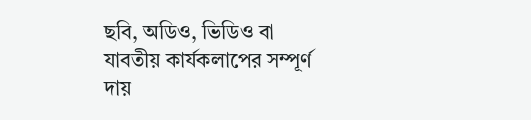ছবি, অডিও, ভিডিও বা যাবতীয় কার্যকলাপের সম্পূর্ণ দায়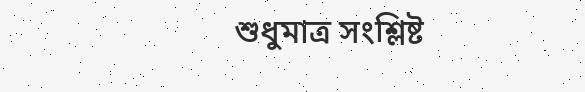শুধুমাত্র সংশ্লিষ্ট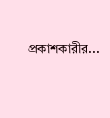প্রকাশকারীর...